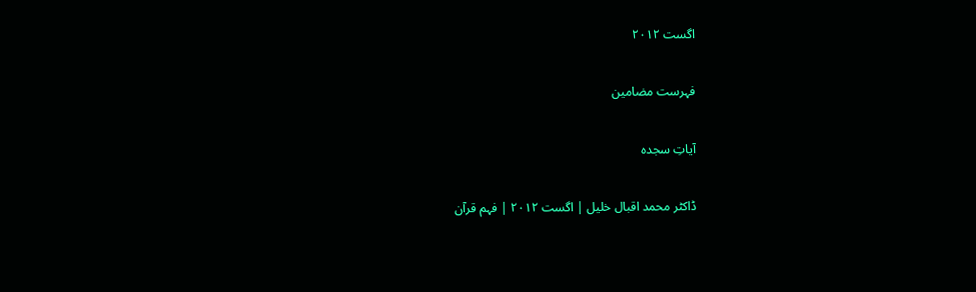اگست ۲۰۱۲

فہرست مضامین

آیاتِ سجدہ

ڈاکٹر محمد اقبال خلیل | اگست ۲۰۱۲ | فہم قرآن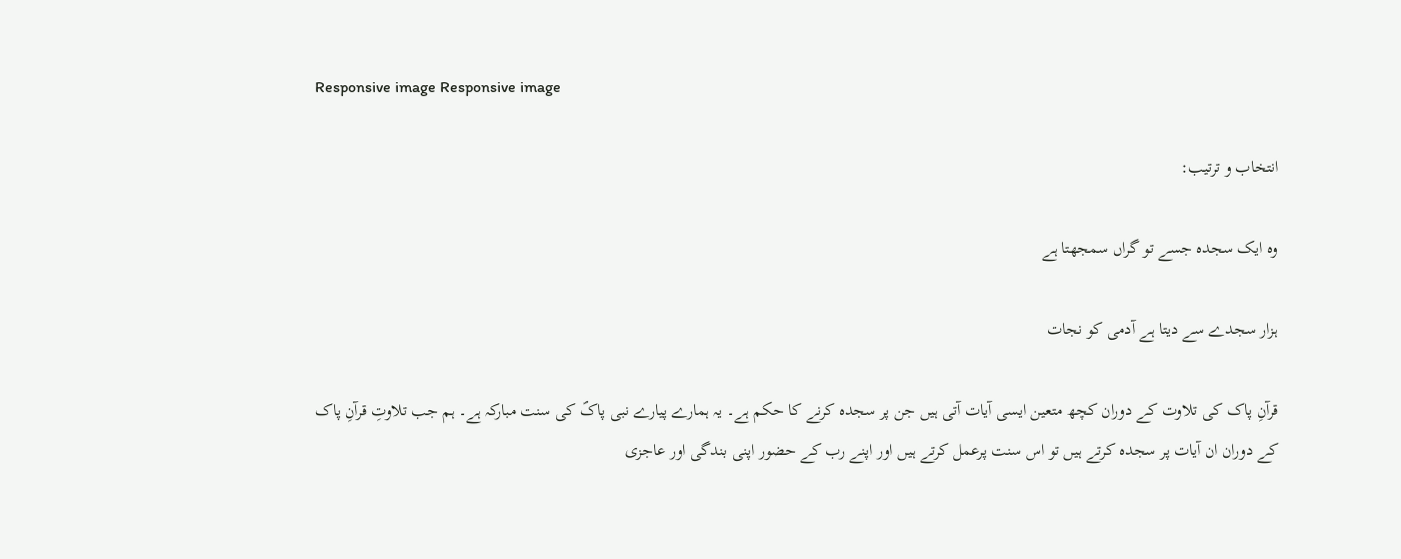Responsive image Responsive image

انتخاب و ترتیب:

وہ ایک سجدہ جسے تو گراں سمجھتا ہے

ہزار سجدے سے دیتا ہے آدمی کو نجات

قرآنِ پاک کی تلاوت کے دوران کچھ متعین ایسی آیات آتی ہیں جن پر سجدہ کرنے کا حکم ہے۔ یہ ہمارے پیارے نبی پاکؐ کی سنت مبارکہ ہے۔ ہم جب تلاوتِ قرآنِ پاک کے دوران ان آیات پر سجدہ کرتے ہیں تو اس سنت پرعمل کرتے ہیں اور اپنے رب کے حضور اپنی بندگی اور عاجزی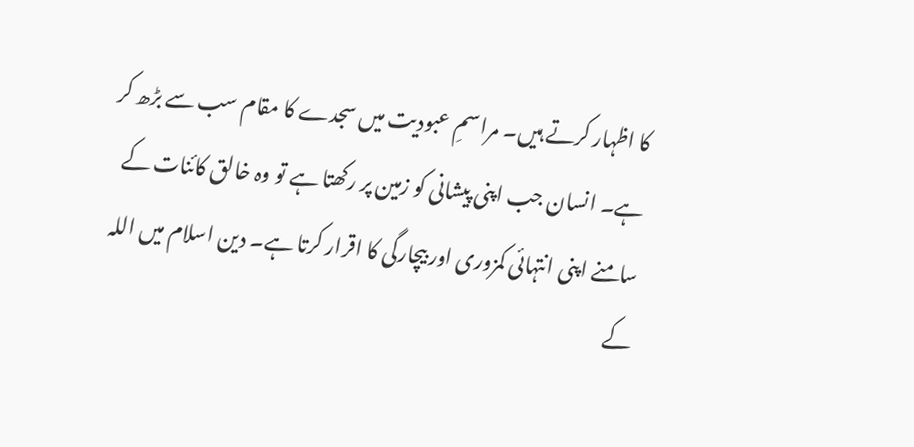کا اظہار کرتے ہیں۔ مراسمِ عبودیت میں سجدے کا مقام سب سے بڑھ کر ہے۔ انسان جب اپنی پیشانی کو زمین پر رکھتا ہے تو وہ خالق کائنات کے سامنے اپنی انتہائی کمزوری اور بیچارگی کا اقرار کرتا ہے۔ دین اسلام میں اللہ کے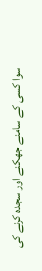سوا کسی کے سامنے جھکنے اور سجدہ کرنے کی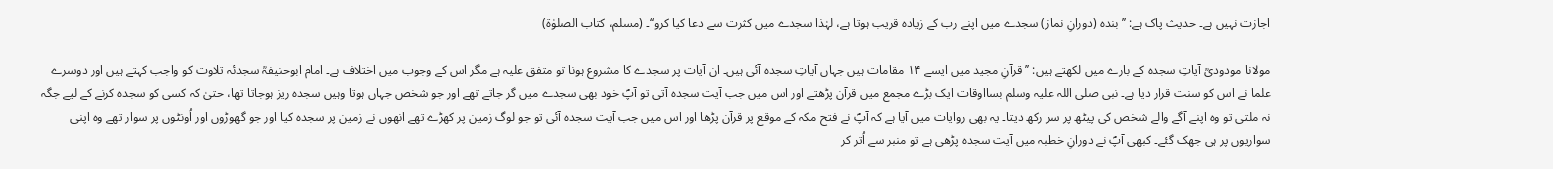اجازت نہیں ہے۔ حدیث پاک ہے: ’’بندہ (دورانِ نماز) سجدے میں اپنے رب کے زیادہ قریب ہوتا ہے، لہٰذا سجدے میں کثرت سے دعا کیا کرو‘‘۔ (مسلم، کتاب الصلوٰۃ)

مولانا مودودیؒ آیاتِ سجدہ کے بارے میں لکھتے ہیں: ’’قرآنِ مجید میں ایسے ۱۴ مقامات ہیں جہاں آیاتِ سجدہ آئی ہیں۔ ان آیات پر سجدے کا مشروع ہونا تو متفق علیہ ہے مگر اس کے وجوب میں اختلاف ہے۔ امام ابوحنیفہؒ سجدئہ تلاوت کو واجب کہتے ہیں اور دوسرے علما نے اس کو سنت قرار دیا ہے۔ نبی صلی اللہ علیہ وسلم بسااوقات ایک بڑے مجمع میں قرآن پڑھتے اور اس میں جب آیت سجدہ آتی تو آپؐ خود بھی سجدے میں گر جاتے تھے اور جو شخص جہاں ہوتا وہیں سجدہ ریز ہوجاتا تھا، حتیٰ کہ کسی کو سجدہ کرنے کے لیے جگہ نہ ملتی تو وہ اپنے آگے والے شخص کی پیٹھ پر سر رکھ دیتا۔ یہ بھی روایات میں آیا ہے کہ آپؐ نے فتح مکہ کے موقع پر قرآن پڑھا اور اس میں جب آیت سجدہ آئی تو جو لوگ زمین پر کھڑے تھے انھوں نے زمین پر سجدہ کیا اور جو گھوڑوں اور اُونٹوں پر سوار تھے وہ اپنی سواریوں پر ہی جھک گئے۔ کبھی آپؐ نے دورانِ خطبہ میں آیت سجدہ پڑھی ہے تو منبر سے اُتر کر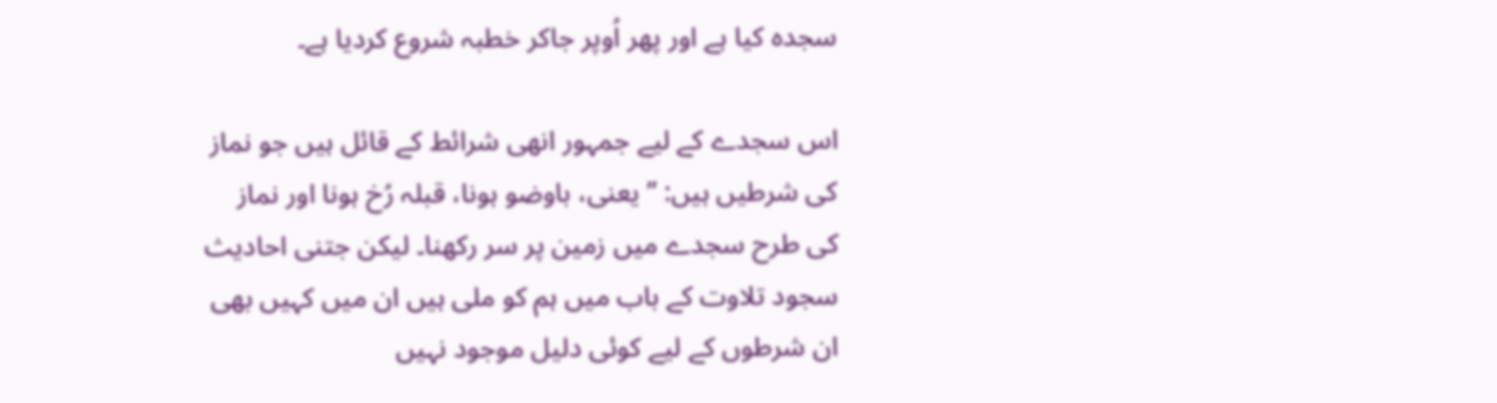سجدہ کیا ہے اور پھر اُوپر جاکر خطبہ شروع کردیا ہے۔

اس سجدے کے لیے جمہور انھی شرائط کے قائل ہیں جو نماز کی شرطیں ہیں: ’’یعنی، باوضو ہونا، قبلہ رُخ ہونا اور نماز کی طرح سجدے میں زمین پر سر رکھنا۔ لیکن جتنی احادیث سجود تلاوت کے باب میں ہم کو ملی ہیں ان میں کہیں بھی ان شرطوں کے لیے کوئی دلیل موجود نہیں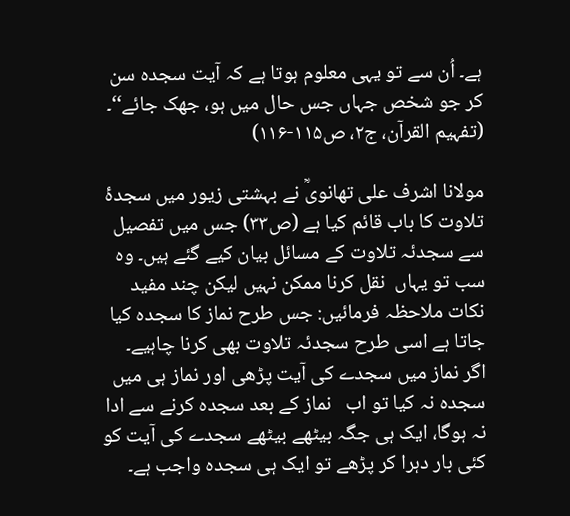ہے۔ اُن سے تو یہی معلوم ہوتا ہے کہ آیت سجدہ سن کر جو شخص جہاں جس حال میں ہو، جھک جائے‘‘۔ (تفہیم القرآن، ج۲، ص۱۱۵-۱۱۶)

مولانا اشرف علی تھانویؒ نے بہشتی زیور میں سجدۂ تلاوت کا باب قائم کیا ہے (ص۳۳) جس میں تفصیل سے سجدئہ تلاوت کے مسائل بیان کیے گئے ہیں۔ وہ سب تو یہاں  نقل کرنا ممکن نہیں لیکن چند مفید نکات ملاحظہ فرمائیں: جس طرح نماز کا سجدہ کیا جاتا ہے اسی طرح سجدئہ تلاوت بھی کرنا چاہیے۔ اگر نماز میں سجدے کی آیت پڑھی اور نماز ہی میں سجدہ نہ کیا تو اب   نماز کے بعد سجدہ کرنے سے ادا نہ ہوگا، ایک ہی جگہ بیٹھے بیٹھے سجدے کی آیت کو کئی بار دہرا کر پڑھے تو ایک ہی سجدہ واجب ہے۔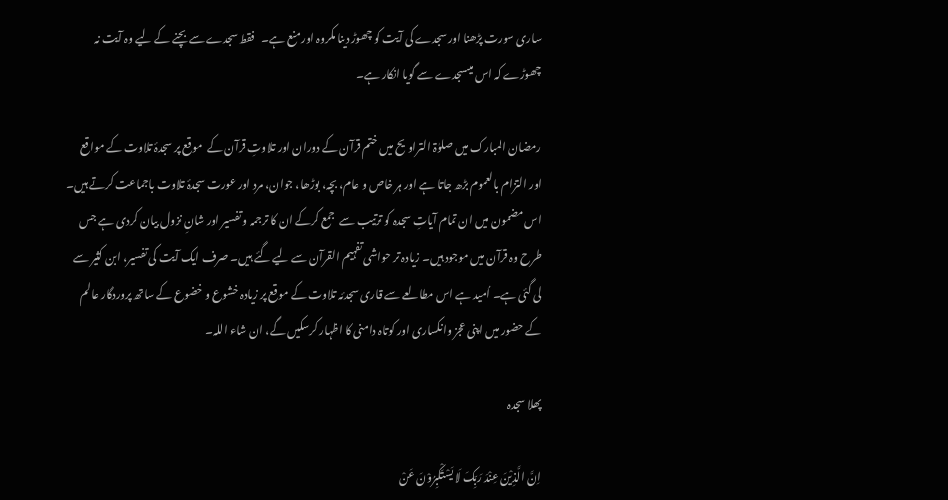ساری سورت پڑھنا اور سجدے کی آیت کو چھوڑ دینا مکروہ اور منع ہے۔   فقط سجدے سے بچنے کے لیے وہ آیت نہ چھوڑے کہ اس میںسجدے سے گویا انکار ہے۔

رمضان المبارک میں صلوٰۃ التراویح میں ختم قرآن کے دوران اور تلاوتِ قرآن کے  موقع پر سجدۂ تلاوت کے مواقع اور التزام بالعموم بڑھ جاتا ہے اور ہر خاص و عام، بچہ، بوڑھا، جوان، مرد اور عورت سجدۂ تلاوت باجماعت کرتے ہیں۔ اس مضمون میں ان تمام آیاتِ سجدہ کو ترتیب سے  جمع کرکے ان کا ترجمہ و تفسیر اور شانِ نزول بیان کردی ہے جس طرح وہ قرآن میں موجود ہیں۔ زیادہ تر حواشی تفہیم القرآن سے لیے گئے ہیں۔ صرف ایک آیت کی تفسیر، ابن کثیر سے لی گئی ہے۔ اُمید ہے اس مطالعے سے قاری سجدئہ تلاوت کے موقع پر زیادہ خشوع و خضوع کے ساتھ پروردگار عالم کے حضور میں اپنی عجز وانکساری اور کوتاہ دامنی کا اظہار کرسکیں گے، ان شاء اللہ۔

پھلا سجدہ

اِنَّ الَّذِیْنَ عِنْدَ رَبِّکَ لَا یَسْتَکْبِرُوْنَ عَنْ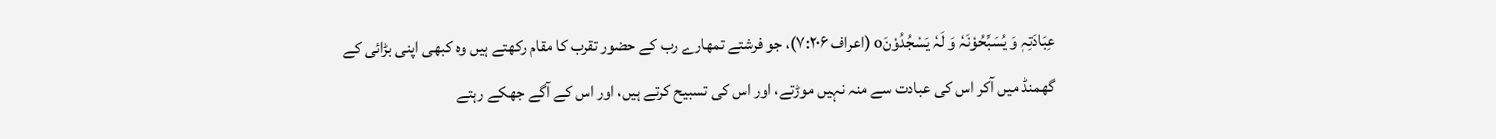عِبَادَتِہٖ وَ یُسَبِّحُوْنَہٗ وَ لَہٗ یَسْجُدُوْنَo (اعراف ۷:۲۰۶)، جو فرشتے تمھارے رب کے حضور تقرب کا مقام رکھتے ہیں وہ کبھی اپنی بڑائی کے گھمنڈ میں آکر اس کی عبادت سے منہ نہیں موڑتے، اور اس کی تسبیح کرتے ہیں، اور اس کے آگے جھکے رہتے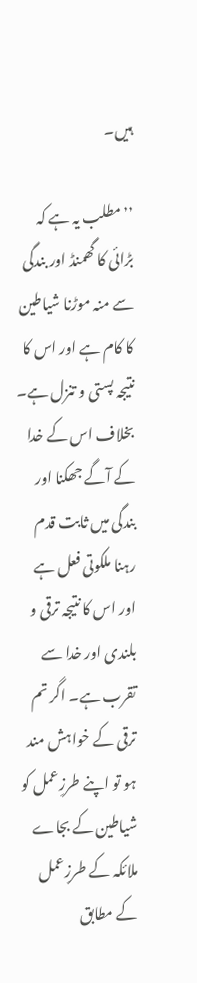ہیں۔

’’مطلب یہ ہے کہ بڑائی کا گھمنڈ اور بندگی سے منہ موڑنا شیاطین کا کام ہے اور اس کا نتیجہ پستی و تنزل ہے۔ بخلاف اس کے خدا کے آگے جھکنا اور بندگی میں ثابت قدم رہنا ملکوتی فعل ہے اور اس کا نتیجہ ترقی و بلندی اور خدا سے تقرب ہے۔ اگر تم ترقی کے خواہش مند ہو تو اپنے طرزِعمل کو شیاطین کے بجاے ملائکہ کے طرزِعمل کے مطابق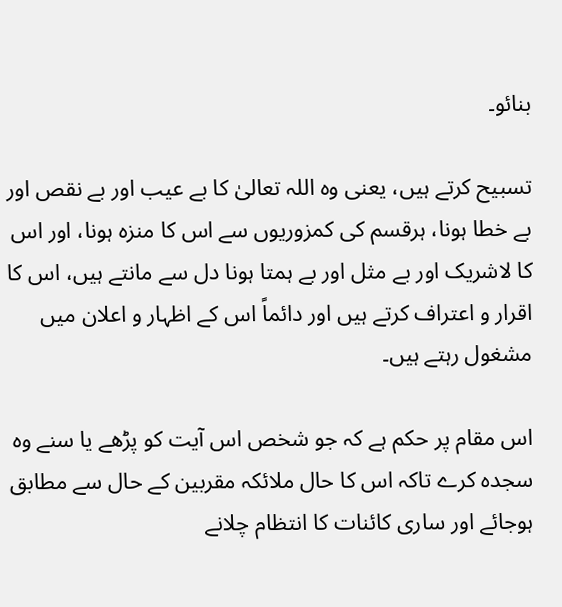بنائو۔

تسبیح کرتے ہیں، یعنی وہ اللہ تعالیٰ کا بے عیب اور بے نقص اور بے خطا ہونا، ہرقسم کی کمزوریوں سے اس کا منزہ ہونا، اور اس کا لاشریک اور بے مثل اور بے ہمتا ہونا دل سے مانتے ہیں، اس کا اقرار و اعتراف کرتے ہیں اور دائماً اس کے اظہار و اعلان میں مشغول رہتے ہیں۔

اس مقام پر حکم ہے کہ جو شخص اس آیت کو پڑھے یا سنے وہ سجدہ کرے تاکہ اس کا حال ملائکہ مقربین کے حال سے مطابق ہوجائے اور ساری کائنات کا انتظام چلانے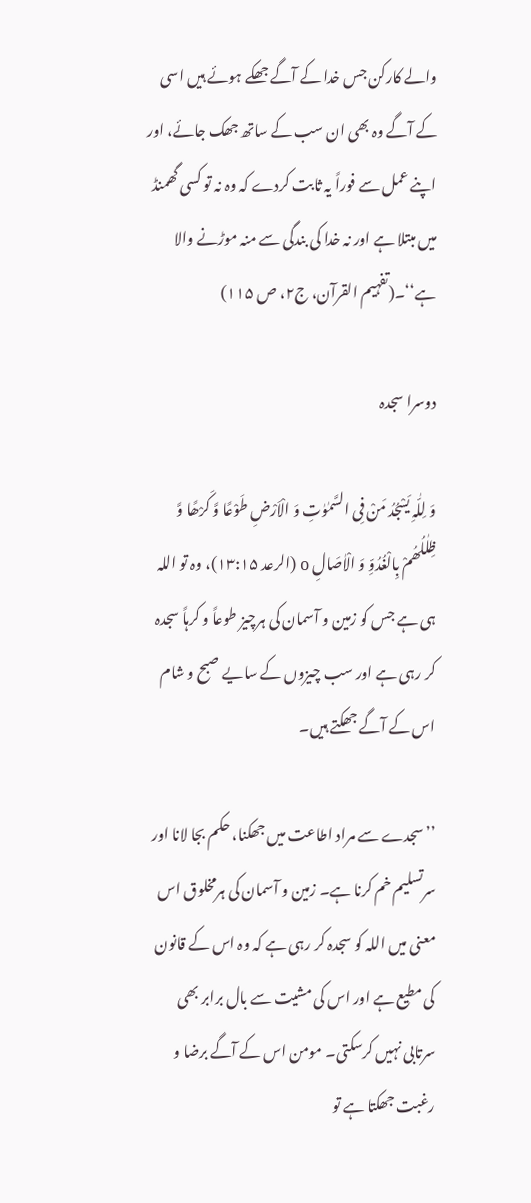والے کارکن جس خدا کے آگے جھکے ہوئے ہیں اسی کے آگے وہ بھی ان سب کے ساتھ جھک جائے، اور اپنے عمل سے فوراً یہ ثابت کردے کہ وہ نہ تو کسی گھمنڈ میں مبتلا ہے اور نہ خدا کی بندگی سے منہ موڑنے والا ہے‘‘۔(تفہیم القرآن، ج۲، ص ۱۱۵)

دوسرا سجدہ

وَ لِلّٰہِ یَسْجُدُ مَنْ فِی السَّمٰوٰتِ وَ الْاَرْضِ طَوْعًا وَّ کَرْھًا وَّ ظِلٰلُھُمْ بِالْغُدُوِّ وَ الْاٰصَالِ o (الرعد ۱۳:۱۵)، وہ تو اللہ ہی ہے جس کو زمین و آسمان کی ہرچیز طوعاً و کرہاً سجدہ کر رہی ہے اور سب چیزوں کے سایے صبح و شام اس کے آگے جھکتے ہیں۔

’’سجدے سے مراد اطاعت میں جھکنا، حکم بجا لانا اور سرتسلیم خم کرنا ہے۔ زمین و آسمان کی ہرمخلوق اس معنی میں اللہ کو سجدہ کر رہی ہے کہ وہ اس کے قانون کی مطیع ہے اور اس کی مشیت سے بال برابر بھی سرتابی نہیں کرسکتی۔ مومن اس کے آگے برضا و رغبت جھکتا ہے تو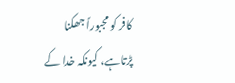کافر کو مجبوراً جھکنا پڑتاہے، کیونکہ خدا کے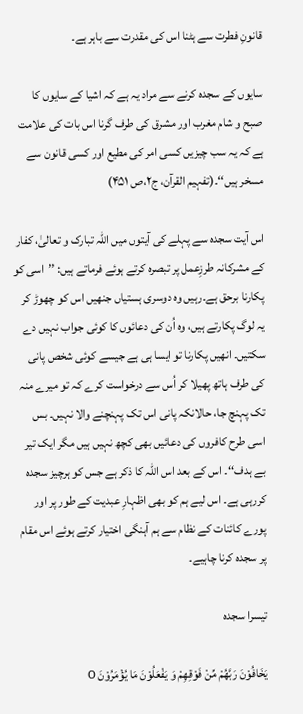قانونِ فطرت سے ہٹنا اس کی مقدرت سے باہر ہے۔

سایوں کے سجدہ کرنے سے مراد یہ ہے کہ اشیا کے سایوں کا صبح و شام مغرب اور مشرق کی طرف گرنا اس بات کی علامت ہے کہ یہ سب چیزیں کسی امر کی مطیع اور کسی قانون سے مسخر ہیں‘‘۔(تفہیم القرآن، ج۲،ص ۴۵۱)

اس آیت سجدہ سے پہلے کی آیتوں میں اللہ تبارک و تعالیٰ، کفار کے مشرکانہ طرزِعمل پر تبصرہ کرتے ہوئے فرماتے ہیں: ’’اسی کو پکارنا برحق ہے۔رہیں وہ دوسری ہستیاں جنھیں اس کو چھوڑ کر یہ لوگ پکارتے ہیں، وہ اُن کی دعائوں کا کوئی جواب نہیں دے سکتیں۔ انھیں پکارنا تو ایسا ہی ہے جیسے کوئی شخص پانی کی طرف ہاتھ پھیلا کر اُس سے درخواست کرے کہ تو میرے منہ تک پہنچ جا، حالانکہ پانی اس تک پہنچنے والا نہیں۔ بس اسی طرح کافروں کی دعائیں بھی کچھ نہیں ہیں مگر ایک تیر بے ہدف‘‘۔ اس کے بعد اس اللہ کا ذکر ہے جس کو ہرچیز سجدہ کررہی ہے۔ اس لیے ہم کو بھی اظہارِ عبدیت کے طور پر اور پورے کائنات کے نظام سے ہم آہنگی اختیار کرتے ہوئے اس مقام پر سجدہ کرنا چاہیے۔

تیسرا سجدہ

یَخَافُوْنَ رَبَّھُمْ مِّنْ فَوْقِھِمْ وَ یَفْعَلُوْنَ مَا یُؤْمَرُوْنَ o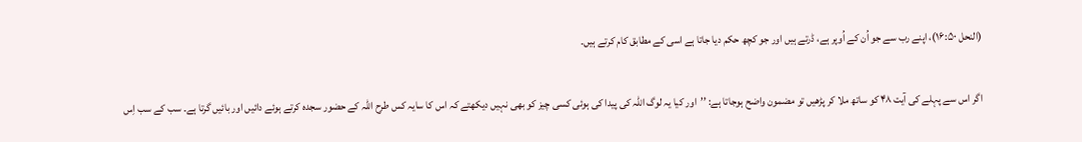(النحل ۱۶:۵۰)، اپنے رب سے جو اُن کے اُوپر ہے، ڈرتے ہیں اور جو کچھ حکم دیا جاتا ہے اسی کے مطابق کام کرتے ہیں۔

اگر اس سے پہلے کی آیت ۴۸ کو ساتھ ملا کر پڑھیں تو مضمون واضح ہوجاتا ہے: ’’اور کیا یہ لوگ اللہ کی پیدا کی ہوئی کسی چیز کو بھی نہیں دیکھتے کہ اس کا سایہ کس طرح اللہ کے حضور سجدہ کرتے ہوئے دائیں اور بائیں گرتا ہے۔ سب کے سب اِس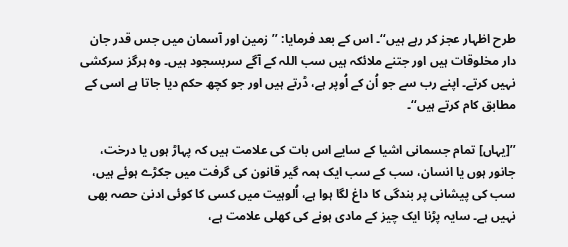طرح اظہار عجز کر رہے ہیں‘‘۔ اس کے بعد فرمایا: ’’زمین اور آسمان میں جس قدر جان دار مخلوقات ہیں اور جتنے ملائکہ ہیں سب اللہ کے آگے سربسجود ہیں۔ وہ ہرگز سرکشی نہیں کرتے۔ اپنے رب سے جو اُن کے اُوپر ہے، ڈرتے ہیں اور جو کچھ حکم دیا جاتا ہے اسی کے مطابق کام کرتے ہیں‘‘۔

’’[یہاں] تمام جسمانی اشیا کے سایے اس بات کی علامت ہیں کہ پہاڑ ہوں یا درخت، جانور ہوں یا انسان، سب کے سب ایک ہمہ گیر قانون کی گرفت میں جکڑے ہوئے ہیں، سب کی پیشانی پر بندگی کا داغ لگا ہوا ہے، اُلوہیت میں کسی کا کوئی ادنیٰ حصہ بھی نہیں ہے۔ سایہ پڑنا ایک چیز کے مادی ہونے کی کھلی علامت ہے،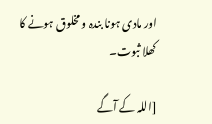اور مادی ہونا بندہ و مخلوق ہونے کا کھلا ثبوت۔

[اللہ کے آگے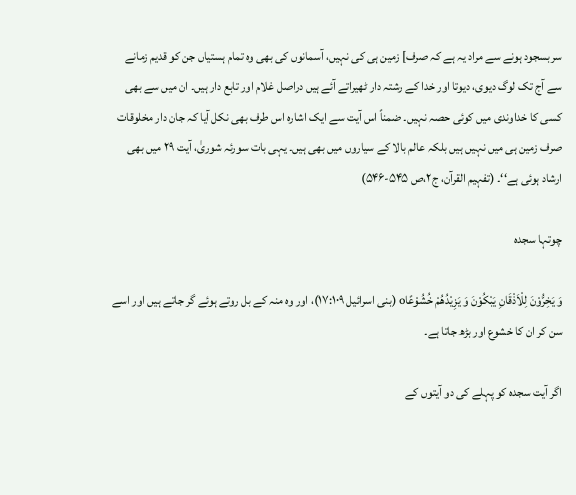سربسجود ہونے سے مراد یہ ہے کہ صرف] زمین ہی کی نہیں، آسمانوں کی بھی وہ تمام ہستیاں جن کو قدیم زمانے سے آج تک لوگ دیوی، دیوتا اور خدا کے رشتہ دار ٹھیراتے آئے ہیں دراصل غلام اور تابع دار ہیں۔ ان میں سے بھی کسی کا خداوندی میں کوئی حصہ نہیں۔ ضمناً اس آیت سے ایک اشارہ اس طرف بھی نکل آیا کہ جان دار مخلوقات صرف زمین ہی میں نہیں ہیں بلکہ عالم بالا کے سیاروں میں بھی ہیں۔ یہی بات سورئہ شوریٰ، آیت ۲۹ میں بھی ارشاد ہوئی ہے‘‘۔ (تفہیم القرآن، ج۲،ص ۵۴۵-۵۴۶)

چوتہا سجدہ

وَ یَخِرُّوْنَ لِلْاَذْقَانِ یَبْکُوْنَ وَ یَزِیْدُھُمْ خُشُوْعًاo (بنی اسرائیل ۱۷:۱۰۹)، اور وہ منہ کے بل روتے ہوئے گر جاتے ہیں اور اسے سن کر ان کا خشوع اور بڑھ جاتا ہے۔

اگر آیت سجدہ کو پہلے کی دو آیتوں کے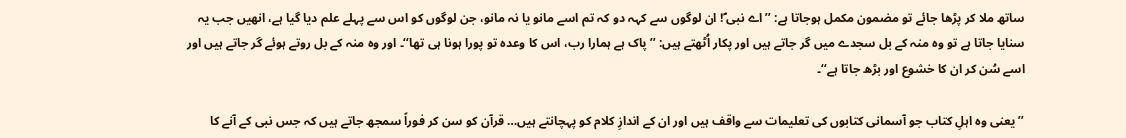ساتھ ملا کر پڑھا جائے تو مضمون مکمل ہوجاتا ہے: ’’اے نبی ؐ! ان لوگوں سے کہہ دو کہ تم اسے مانو یا نہ مانو، جن لوگوں کو اس سے پہلے علم دیا گیا ہے، انھیں جب یہ سنایا جاتا ہے تو وہ منہ کے بل سجدے میں گر جاتے ہیں اور پکار اُٹھتے ہیں: ’’پاک ہے ہمارا رب، اس کا وعدہ تو پورا ہونا ہی تھا‘‘۔ اور وہ منہ کے بل روتے ہوئے گر جاتے ہیں اور اسے سُن کر ان کا خشوع اور بڑھ جاتا ہے‘‘۔

’’یعنی وہ اہلِ کتاب جو آسمانی کتابوں کی تعلیمات سے واقف ہیں اور ان کے اندازِ کلام کو پہچانتے ہیں… قرآن کو سن کر فوراً سمجھ جاتے ہیں کہ جس نبی کے آنے کا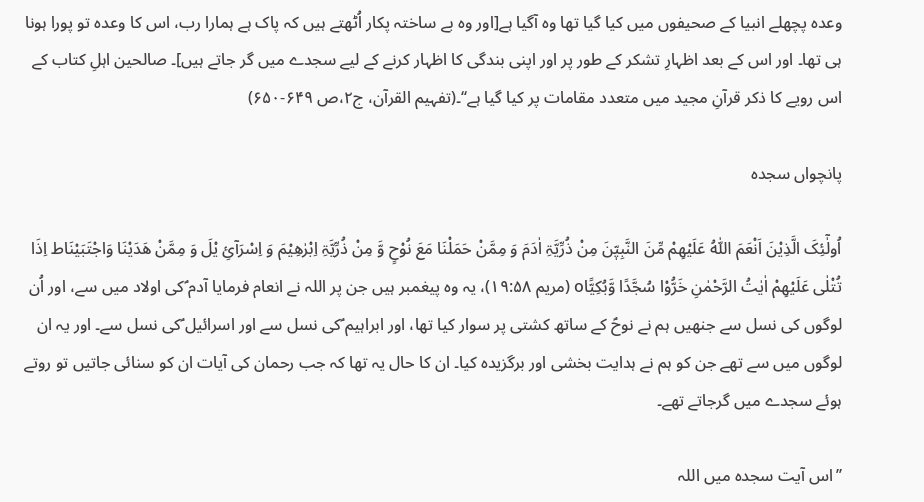وعدہ پچھلے انبیا کے صحیفوں میں کیا گیا تھا وہ آگیا ہے[اور وہ بے ساختہ پکار اُٹھتے ہیں کہ پاک ہے ہمارا رب، اس کا وعدہ تو پورا ہونا ہی تھا۔ اور اس کے بعد اظہارِ تشکر کے طور پر اور اپنی بندگی کا اظہار کرنے کے لیے سجدے میں گر جاتے ہیں]۔ صالحین اہلِ کتاب کے اس رویے کا ذکر قرآنِ مجید میں متعدد مقامات پر کیا گیا ہے‘‘۔(تفہیم القرآن، ج۲،ص ۶۴۹-۶۵۰)

پانچواں سجدہ

اُولٰٓئِکَ الَّذِیْنَ اَنْعَمَ اللّٰہُ عَلَیْھِمْ مِّنَ النَّبِیّٖنَ مِنْ ذُرِّیَّۃِ اٰدَمَ وَ مِمَّنْ حَمَلْنَا مَعَ نُوْحٍ وَّ مِنْ ذُرِّیَّۃِ اِبْرٰھِیْمَ وَ اِسْرَآئِ یْلَ وَ مِمَّنْ ھَدَیْنَا وَاجْتَبَیْنَاط اِذَا تُتْلٰی عَلَیْھِمْ اٰیٰتُ الرَّحْمٰنِ خَرُّوْا سُجَّدًا وَّبُکِیًّاo (مریم ۱۹:۵۸)، یہ وہ پیغمبر ہیں جن پر اللہ نے انعام فرمایا آدم ؑکی اولاد میں سے، اور اُن لوگوں کی نسل سے جنھیں ہم نے نوحؑ کے ساتھ کشتی پر سوار کیا تھا، اور ابراہیم ؑکی نسل سے اور اسرائیل ؑکی نسل سے۔ اور یہ ان لوگوں میں سے تھے جن کو ہم نے ہدایت بخشی اور برگزیدہ کیا۔ ان کا حال یہ تھا کہ جب رحمان کی آیات ان کو سنائی جاتیں تو روتے ہوئے سجدے میں گرجاتے تھے۔

’’اس آیت سجدہ میں اللہ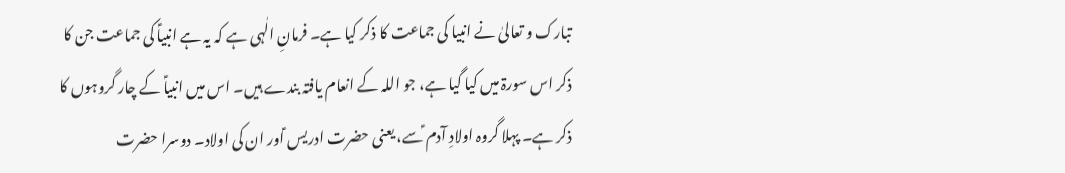تبارک و تعالیٰ نے انبیا کی جماعت کا ذکر کیا ہے۔ فرمانِ الٰہی ہے کہ یہ ہے انبیاؑ کی جماعت جن کا ذکر اس سورۃ میں کیا گیا ہے، جو اللہ کے انعام یافتہ بندے ہیں۔ اس میں انبیاؑ کے چار گروہوں کا ذکر ہے۔ پہلا گروہ اولادِ آدم ؑسے، یعنی حضرت ادریس ؑاور ان کی اولاد۔ دوسرا حضرت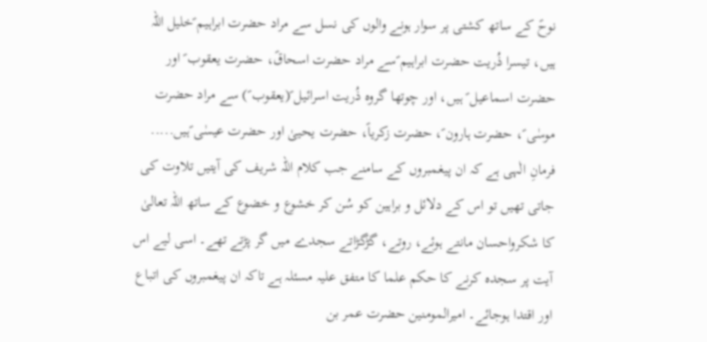نوحؑ کے ساتھ کشتی پر سوار ہونے والوں کی نسل سے مراد حضرت ابراہیم ؑخلیل اللہ ہیں، تیسرا ذُریت حضرت ابراہیم ؑسے مراد حضرت اسحاقؑ، حضرت یعقوب ؑ اور حضرت اسماعیل ؑ ہیں، اور چوتھا گروہ ذُریت اسرائیل ؑ(یعقوب ؑ) سے مراد حضرت موسٰی ؑ، حضرت ہارون ؑ، حضرت زکریاؑ، حضرت یحییٰ اور حضرت عیسٰی ؑہیں..... فرمانِ الٰہی ہے کہ ان پیغمبروں کے سامنے جب کلام اللہ شریف کی آیتیں تلاوت کی جاتی تھیں تو اس کے دلائل و براہین کو سُن کر خشوع و خضوع کے ساتھ اللہ تعالیٰ کا شکرواحسان مانتے ہوئے، روتے، گڑگڑاتے سجدے میں گر پڑتے تھے۔ اسی لیے اس آیت پر سجدہ کرنے کا حکم علما کا متفق علیہ مسئلہ ہے تاکہ ان پیغمبروں کی اتباع اور اقتدا ہوجائے۔ امیرالمومنین حضرت عمر بن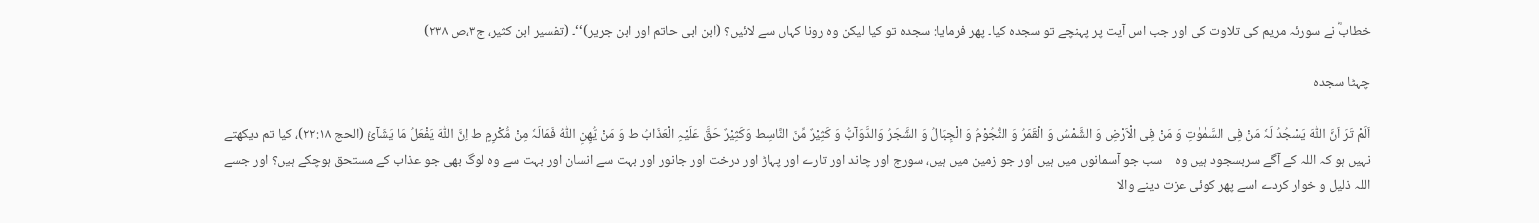خطابؓ نے سورئہ مریم کی تلاوت کی اور جب اس آیت پر پہنچے تو سجدہ کیا۔ پھر فرمایا: سجدہ تو کیا لیکن وہ رونا کہاں سے لائیں؟ (ابن ابی حاتم اور ابن جریر)‘‘۔ (تفسیر ابن کثیر، ج۳،ص ۲۳۸)

چہٹا سجدہ

اَلَمْ تَرَ اَنَّ اللّٰہَ یَسْجُدُ لَہٗ مَنْ فِی السَّمٰوٰتِ وَ مَنْ فِی الْاَرْضِ وَ الشَّمْسُ وَ الْقَمَرُ وَ النُّجُوْمُ وَ الْجِبَالُ وَ الشَّجَرُ وَالدَّوَآبُّ وَ کَثِیْرٌ مِّنَ النَّاسِط وَکَثِیْرٌ حَقَّ عَلَیْہِ الْعَذَابُ ط وَ مَنْ یُّھِنِ اللّٰہُ فَمَالَہٗ مِنْ مُّکْرِمٍ ط اِنَّ اللّٰہَ یَفْعَلُ مَا یَشَآئُ (الحج ۲۲:۱۸)، کیا تم دیکھتے نہیں ہو کہ اللہ کے آگے سربسجود ہیں وہ    سب جو آسمانوں میں ہیں اور جو زمین میں ہیں، سورج اور چاند اور تارے اور پہاڑ اور درخت اور جانور اور بہت سے انسان اور بہت سے وہ لوگ بھی جو عذاب کے مستحق ہوچکے ہیں؟ اور جسے اللہ ذلیل و خوار کردے اسے پھر کوئی عزت دینے والا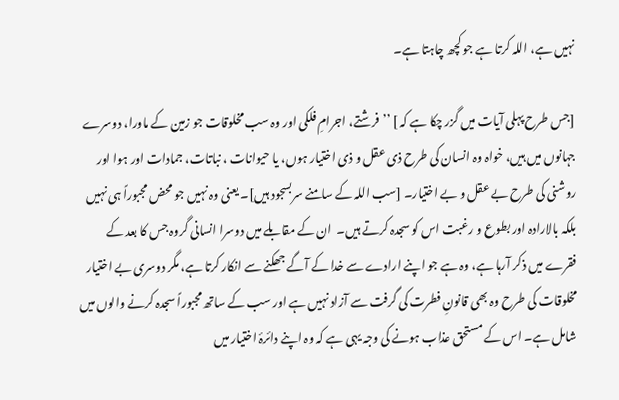نہیں ہے، اللہ کرتا ہے جو کچھ چاہتا ہے۔

[جس طرح پہلی آیات میں گزر چکا ہے کہ ] ’’فرشتے، اجرامِ فلکی اور وہ سب مخلوقات جو زمین کے ماورا، دوسرے جہانوں میں ہیں، خواہ وہ انسان کی طرح ذی عقل و ذی اختیار ہوں، یا حیوانات ، نباتات، جمادات اور ہوا اور روشنی کی طرح بے عقل و بے اختیار۔ [سب اللہ کے سامنے سربسجود ہیں]۔ یعنی وہ نہیں جو محض مجبوراً ہی نہیں بلکہ بالارادہ اور بطوع و رغبت اس کو سجدہ کرتے ہیں۔  ان کے مقابلے میں دوسرا انسانی گروہ جس کا بعد کے فقرے میں ذکر آرہا ہے، وہ ہے جو اپنے ارادے سے خدا کے آگے جھکنے سے انکار کرتا ہے، مگر دوسری بے اختیار مخلوقات کی طرح وہ بھی قانونِ فطرت کی گرفت سے آزاد نہیں ہے اور سب کے ساتھ مجبوراً سجدہ کرنے والوں میں شامل ہے۔ اس کے مستحق عذاب ہونے کی وجہ یہی ہے کہ وہ اپنے دائرۂ اختیار میں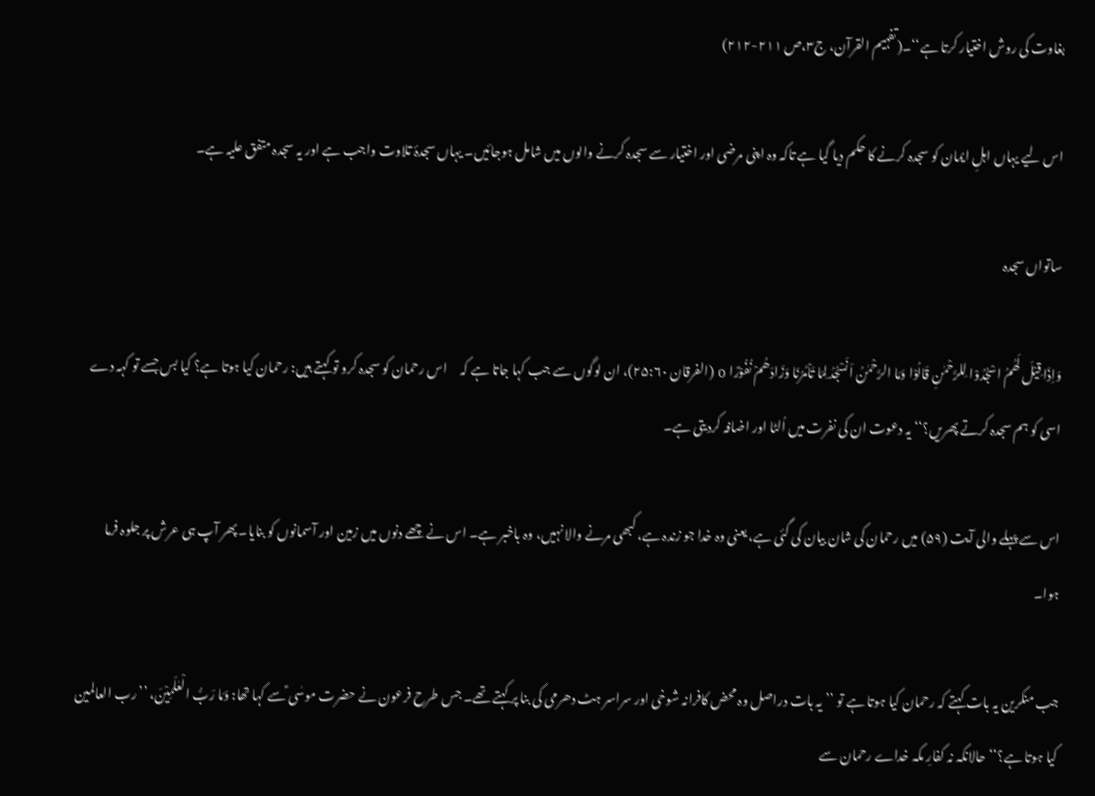بغاوت کی روش اختیار کرتا ہے‘‘۔(تفہیم القرآن، ج۳،ص ۲۱۱-۲۱۲)

اس لیے یہاں اہلِ ایمان کو سجدہ کرنے کا حکم دیا گیا ہے تاکہ وہ اپنی مرضی اور اختیار سے سجدہ کرنے والوں میں شامل ہوجائیں۔ یہاں سجدۂ تلاوت واجب ہے اور یہ سجدہ متفق علیہ ہے۔

ساتواں سجدہ

وَاِذَا قِیْلَ لَھُمُ اسْجُدُوْا لِلرَّحْمٰنِ قَالُوْا وَمَا الرَّحْمٰنُ اَنَسْجُدُ لِمَا تَاْمُرُنَا وَزَادَھُمْ نُفُوْرًا o (الفرقان ۲۵:۶۰)، ان لوگوں سے جب کہا جاتا ہے کہ     اس رحمان کو سجدہ کرو تو کہتے ہیں: رحمان کیا ہوتا ہے؟ کیا بس جسے تو کہہ دے اسی کو ہم سجدہ کرتے پھریں؟‘‘ یہ دعوت ان کی نفرت میں اُلٹا اور اضافہ کردیتی ہے۔

اس سے پہلے والی آیت (۵۹) میں رحمان کی شان بیان کی گئی ہے، یعنی وہ خدا جو زندہ ہے، کبھی مرنے والا نہیں، وہ باخبر ہے۔ اس نے چھے دنوں میں زمین اور آسمانوں کو بنایا۔ پھر آپ ہی عرش پر جلوہ فرما ہوا۔

جب منکرین یہ بات کہتے کہ رحمان کیا ہوتا ہے تو ’’یہ بات دراصل وہ محض کافرانہ شوخی اور سراسر ہٹ دھرمی کی بنا پر کہتے تھے۔ جس طرح فرعون نے حضرت موسٰی ؑسے کہا تھا: وَمَا رَبُّ الْعٰلَمِیْنَ، ’’رب العالمین کیا ہوتا ہے؟‘‘ حالانکہ نہ کفارِ مکہ خداے رحمان سے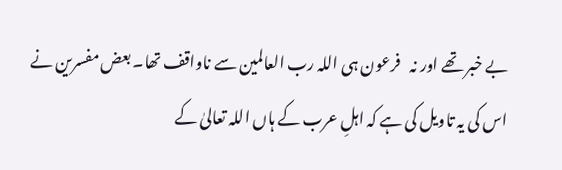بے خبر تھے اور نہ   فرعون ہی اللہ رب العالمین سے ناواقف تھا۔ بعض مفسرین نے اس کی یہ تاویل کی ہے کہ اہلِ عرب کے ہاں اللہ تعالیٰ کے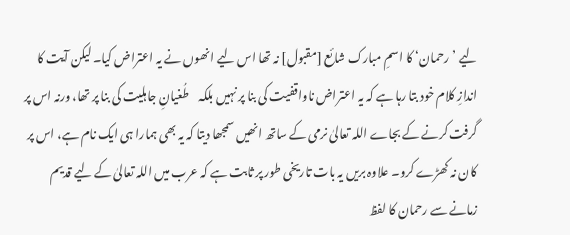لیے ’رحمان‘ کا اسمِ مبارک شائع [مقبول] نہ تھا اس لیے انھوں نے یہ اعتراض کیا۔ لیکن آیت کا اندازِ کلام خود بتا رہا ہے کہ یہ اعتراض ناواقفیت کی بنا پر نہیں بلکہ    طُغیانِ جاہلیت کی بنا پر تھا، ورنہ اس پر گرفت کرنے کے بجاے اللہ تعالیٰ نرمی کے ساتھ انھیں سمجھا دیتا کہ یہ بھی ہمارا ہی ایک نام ہے، اس پر کان نہ کھڑے کرو۔ علاوہ بریں یہ بات تاریخی طور پر ثابت ہے کہ عرب میں اللہ تعالیٰ کے لیے قدیم زمانے سے رحمان کا لفظ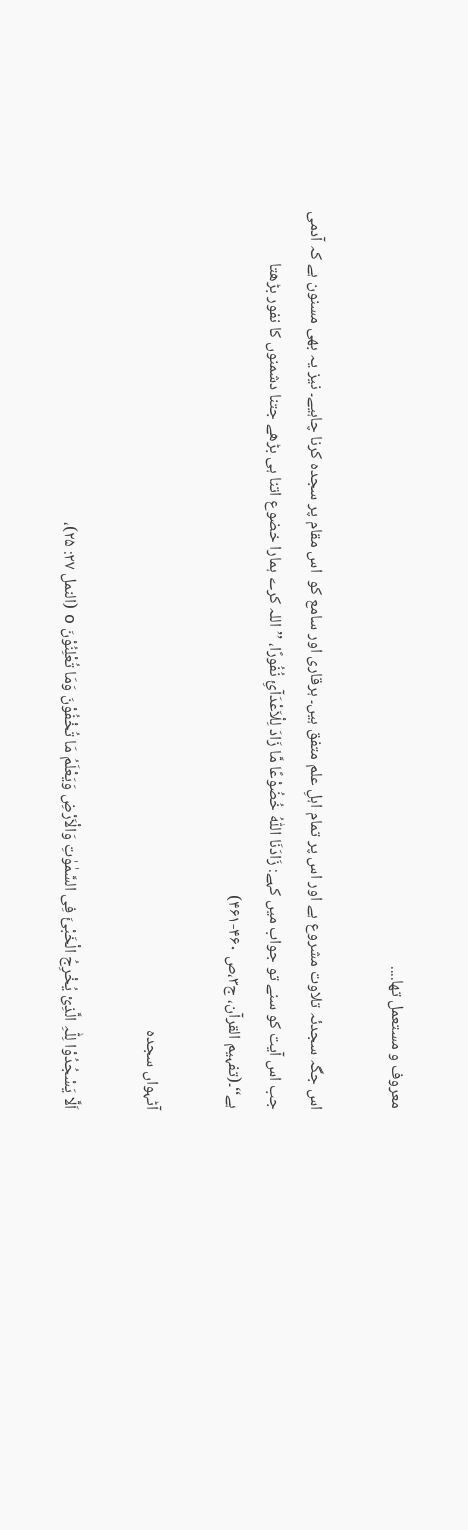معروف و مستعمل تھا....

اس جگہ سجدئہ تلاوت مشروع ہے اور اس پر تمام اہلِ علم متفق ہیں۔ ہرقاری اور سامع کو  اس مقام پر سجدہ کرنا چاہیے۔ نیز یہ بھی مسنون ہے کہ آدمی جب اس آیت کو سنے تو جواب میں کہے: زَادَنَا اللّٰہُ خُضُوْعًا مَّا زَادَ لِلْاَعْدَآئِ نُفُورًا، ’’اللہ کرے ہمارا خضوع اتنا ہی بڑھے جتنا دشمنوں کا نفور بڑھتا ہے‘‘۔(تفہیم القرآن، ج۳،ص ۴۶۰-۴۶۱)

آٹہواں سجدہ

اَلَّا یَسْجُدُوْا لِلّٰہِ الَّذِیْ یُخْرِجُ الْخَبْئَ فِی السَّمٰوٰتِ وَالْاَرْضِ وَیَعْلَمُ مَا تُخْفُوْنَ وَمَا تُعْلِنُوْنَ o (النمل ۲۷: ۲۵)،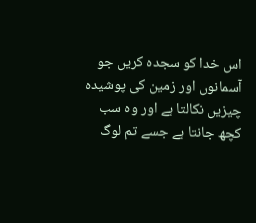اس خدا کو سجدہ کریں جو آسمانوں اور زمین کی پوشیدہ چیزیں نکالتا ہے اور وہ سب کچھ جانتا ہے جسے تم لوگ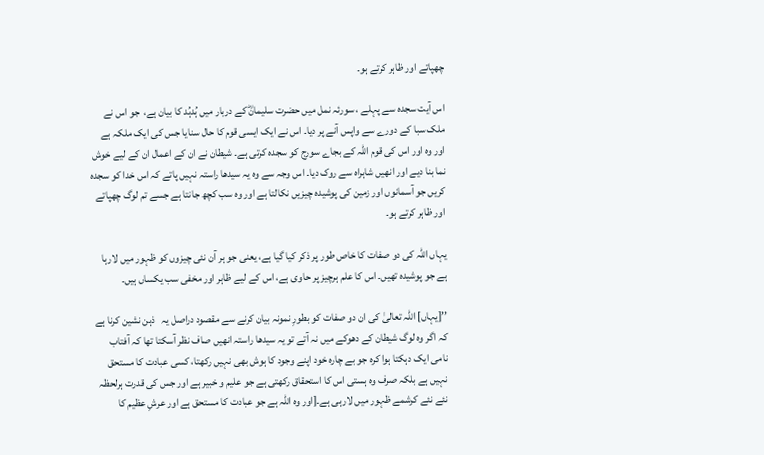چھپاتے اور ظاہر کرتے ہو۔

اس آیت سجدہ سے پہلے ، سورئہ نمل میں حضرت سلیمانؓ کے دربار میں ہُدہُد کا بیان ہے،  جو اس نے ملک سبا کے دورے سے واپس آنے پر دیا۔ اس نے ایک ایسی قوم کا حال سنایا جس کی ایک ملکہ ہے اور وہ اور اس کی قوم اللہ کے بجاے سورج کو سجدہ کرتی ہے۔ شیطان نے ان کے اعمال ان کے لیے خوش نما بنا دیے اور انھیں شاہراہ سے روک دیا۔ اس وجہ سے وہ یہ سیدھا راستہ نہیں پاتے کہ اس خدا کو سجدہ کریں جو آسمانوں اور زمین کی پوشیدہ چیزیں نکالتا ہے اور وہ سب کچھ جانتا ہے جسے تم لوگ چھپاتے اور ظاہر کرتے ہو۔

یہاں اللہ کی دو صفات کا خاص طور پر ذکر کیا گیا ہے، یعنی جو ہر آن نئی چیزوں کو ظہور میں لارہا ہے جو پوشیدہ تھیں۔ اس کا علم ہرچیز پر حاوی ہے، اس کے لیے ظاہر اور مخفی سب یکساں ہیں۔

’’[یہاں] اللہ تعالیٰ کی ان دو صفات کو بطورِ نمونہ بیان کرنے سے مقصود دراصل یہ   ذہن نشین کرنا ہے کہ اگر وہ لوگ شیطان کے دھوکے میں نہ آتے تو یہ سیدھا راستہ انھیں صاف نظر آسکتا تھا کہ آفتاب نامی ایک دہکتا ہوا کرہ جو بے چارہ خود اپنے وجود کا ہوش بھی نہیں رکھتا، کسی عبادت کا مستحق نہیں ہے بلکہ صرف وہ ہستی اس کا استحقاق رکھتی ہے جو علیم و خبیر ہے اور جس کی قدرت ہرلحظہ نئے نئے کرشمے ظہور میں لارہی ہے۔[اور وہ اللہ ہے جو عبادت کا مستحق ہے اور عرشِ عظیم کا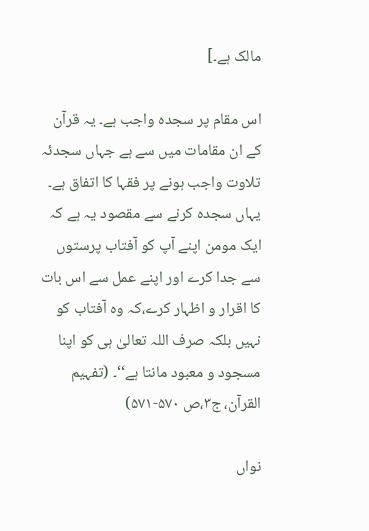مالک ہے۔]

اس مقام پر سجدہ واجب ہے۔ یہ قرآن کے ان مقامات میں سے ہے جہاں سجدئہ تلاوت واجب ہونے پر فقہا کا اتفاق ہے۔ یہاں سجدہ کرنے سے مقصود یہ ہے کہ ایک مومن اپنے آپ کو آفتاب پرستوں سے جدا کرے اور اپنے عمل سے اس بات کا اقرار و اظہار کرے،کہ وہ آفتاب کو نہیں بلکہ صرف اللہ تعالیٰ ہی کو اپنا مسجود و معبود مانتا ہے‘‘۔ (تفہیم القرآن، ج۳،ص ۵۷۰-۵۷۱)

نواں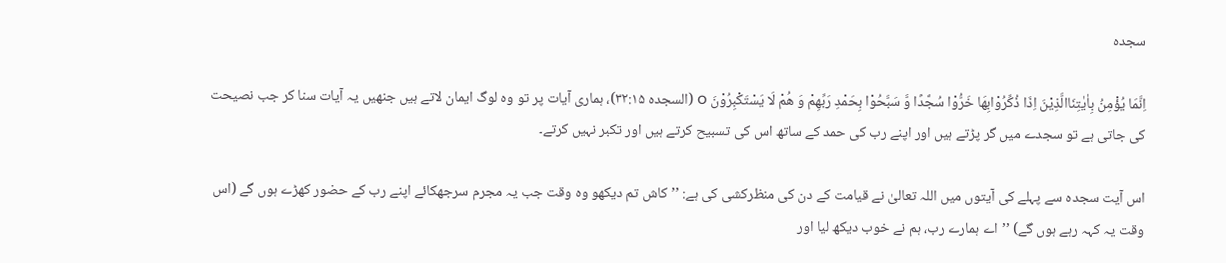سجدہ

اِنَّمَا یُؤْمِنُ بِاٰیٰتِنَاالَّذِیْنَ اِذَا ذُکِّرُوْابِھَا خَرُّوْا سُجَّدًا وَّ سَبَّحُوْا بِحَمْدِ رَبِّھِمْ وَ ھُمْ لَا یَسْتَکْبِرُوْنَ o (السجدہ ۳۲:۱۵)، ہماری آیات پر تو وہ لوگ ایمان لاتے ہیں جنھیں یہ آیات سنا کر جب نصیحت کی جاتی ہے تو سجدے میں گر پڑتے ہیں اور اپنے رب کی حمد کے ساتھ اس کی تسبیح کرتے ہیں اور تکبر نہیں کرتے۔

اس آیت سجدہ سے پہلے کی آیتوں میں اللہ تعالیٰ نے قیامت کے دن کی منظرکشی کی ہے: ’’کاش تم دیکھو وہ وقت جب یہ مجرم سرجھکائے اپنے رب کے حضور کھڑے ہوں گے (اس وقت یہ کہہ رہے ہوں گے) ’’اے ہمارے رب، ہم نے خوب دیکھ لیا اور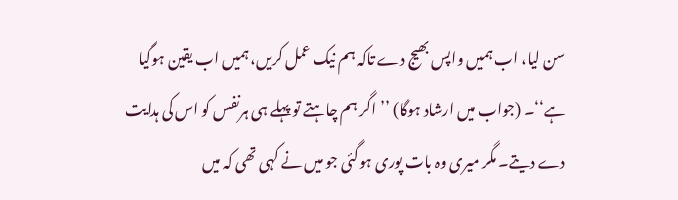سن لیا، اب ہمیں واپس بھیج دے تاکہ ہم نیک عمل کریں، ہمیں اب یقین ہوگیا ہے‘‘۔ (جواب میں ارشاد ہوگا) ’’اگر ہم چاہتے تو پہلے ہی ہرنفس کو اس کی ہدایت دے دیتے۔ مگر میری وہ بات پوری ہوگئی جو میں نے کہی تھی کہ میں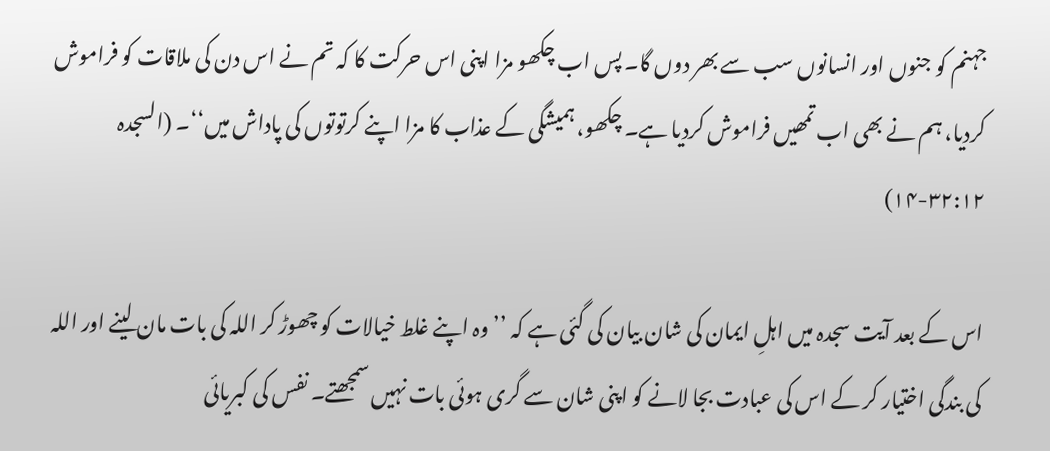جہنم کو جنوں اور انسانوں سب سے بھر دوں گا۔ پس اب چکھو مزا اپنی اس حرکت کا کہ تم نے اس دن کی ملاقات کو فراموش کردیا، ہم نے بھی اب تمھیں فراموش کردیا ہے۔ چکھو، ہمیشگی کے عذاب کا مزا اپنے کرتوتوں کی پاداش میں‘‘۔ (السجدہ ۳۲:۱۲-۱۴)

اس کے بعد آیت سجدہ میں اہلِ ایمان کی شان بیان کی گئی ہے کہ ’’وہ اپنے غلط خیالات کو چھوڑ کر اللہ کی بات مان لینے اور اللہ کی بندگی اختیار کر کے اس کی عبادت بجا لانے کو اپنی شان سے گری ہوئی بات نہیں سمجھتے۔ نفس کی کبریائی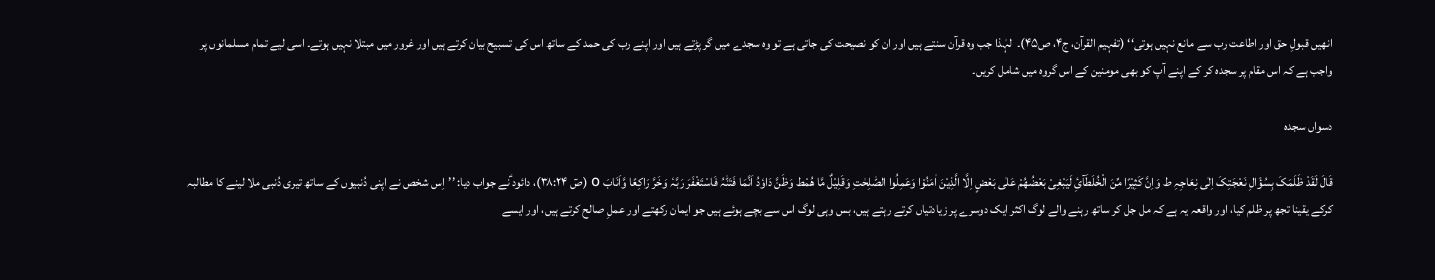انھیں قبولِ حق اور اطاعت رب سے مانع نہیں ہوتی‘‘ (تفہیم القرآن، ج۴، ص۴۵)۔  لہٰذا جب وہ قرآن سنتے ہیں اور ان کو نصیحت کی جاتی ہے تو وہ سجدے میں گر پڑتے ہیں اور اپنے رب کی حمد کے ساتھ اس کی تسبیح بیان کرتے ہیں اور غرور میں مبتلا نہیں ہوتے۔ اسی لیے تمام مسلمانوں پر واجب ہے کہ اس مقام پر سجدہ کر کے اپنے آپ کو بھی مومنین کے اس گروہ میں شامل کریں۔

دسواں سجدہ

قَالَ لَقَدْ ظَلَمَکَ بِسُؤَالِ نَعْجَتِکَ اِلٰی نِعَاجِہِ ط وَاِنَّ کَثِیْرًا مِّنَ الْخُلَطَآئِ لَیَبْغِیْ بَعْضُھُمْ عَلٰی بَعْضٍ اِلَّا الَّذِیْنَ اٰمَنُوْا وَعَمِلُوا الصّٰلِحٰتِ وَقَلِیْلٌ مَّا ھُمْط وَظَنَّ دَاوٗدُ اَنَّمَا فَتَنّٰہُ فَاسْتَغْفَرَ رَبَّہٗ وَخَرَّ رَاکِعًا وَّاَنَابَ o (صٓ ۳۸:۲۴)، دائود ؑنے جواب دیا: ’’اِس شخص نے اپنی دُنبیوں کے ساتھ تیری دُنبی ملا لینے کا مطالبہ کرکے یقینا تجھ پر ظلم کیا، اور واقعہ یہ ہے کہ مل جل کر ساتھ رہنے والے لوگ اکثر ایک دوسرے پر زیادتیاں کرتے رہتے ہیں، بس وہی لوگ اس سے بچے ہوئے ہیں جو ایمان رکھتے اور عملِ صالح کرتے ہیں، اور ایسے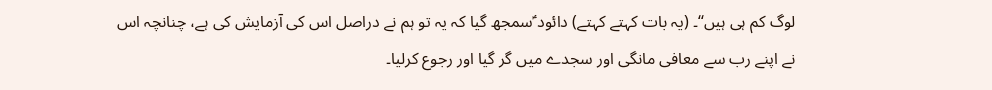لوگ کم ہی ہیں‘‘۔ (یہ بات کہتے کہتے) دائود ؑسمجھ گیا کہ یہ تو ہم نے دراصل اس کی آزمایش کی ہے، چنانچہ اس نے اپنے رب سے معافی مانگی اور سجدے میں گر گیا اور رجوع کرلیا۔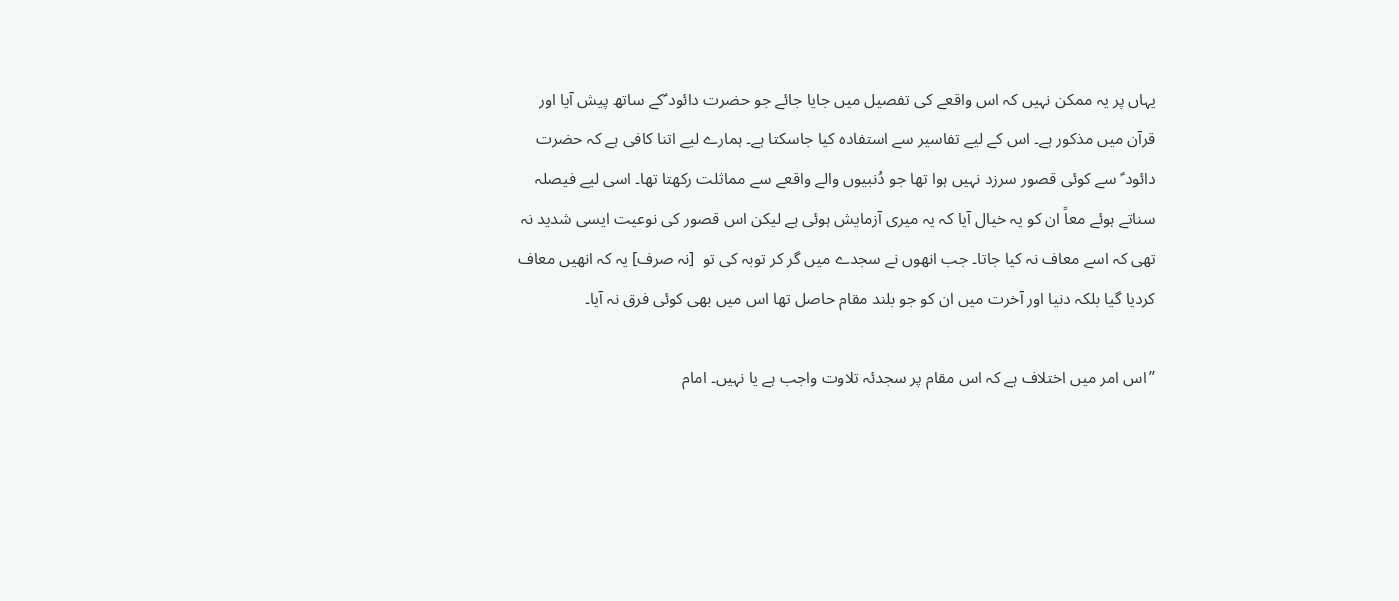یہاں پر یہ ممکن نہیں کہ اس واقعے کی تفصیل میں جایا جائے جو حضرت دائود ؑکے ساتھ پیش آیا اور قرآن میں مذکور ہے۔ اس کے لیے تفاسیر سے استفادہ کیا جاسکتا ہے۔ ہمارے لیے اتنا کافی ہے کہ حضرت دائود ؑ سے کوئی قصور سرزد نہیں ہوا تھا جو دُنبیوں والے واقعے سے مماثلت رکھتا تھا۔ اسی لیے فیصلہ سناتے ہوئے معاً ان کو یہ خیال آیا کہ یہ میری آزمایش ہوئی ہے لیکن اس قصور کی نوعیت ایسی شدید نہ تھی کہ اسے معاف نہ کیا جاتا۔ جب انھوں نے سجدے میں گر کر توبہ کی تو  [نہ صرف] یہ کہ انھیں معاف کردیا گیا بلکہ دنیا اور آخرت میں ان کو جو بلند مقام حاصل تھا اس میں بھی کوئی فرق نہ آیا۔

’’اس امر میں اختلاف ہے کہ اس مقام پر سجدئہ تلاوت واجب ہے یا نہیں۔ امام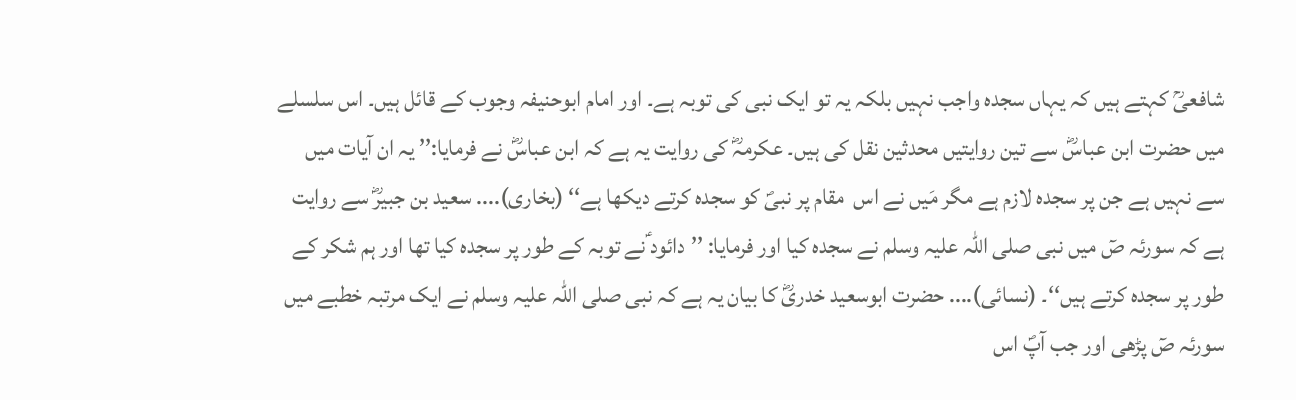شافعیؒ کہتے ہیں کہ یہاں سجدہ واجب نہیں بلکہ یہ تو ایک نبی کی توبہ ہے۔ اور امام ابوحنیفہ وجوب کے قائل ہیں۔ اس سلسلے میں حضرت ابن عباسؓ سے تین روایتیں محدثین نقل کی ہیں۔ عکرمہؓ کی روایت یہ ہے کہ ابن عباسؓ نے فرمایا:’’ یہ ان آیات میں سے نہیں ہے جن پر سجدہ لازم ہے مگر مَیں نے اس  مقام پر نبیؐ کو سجدہ کرتے دیکھا ہے‘‘ (بخاری).... سعید بن جبیرؓ سے روایت ہے کہ سورئہ صٓ میں نبی صلی اللہ علیہ وسلم نے سجدہ کیا اور فرمایا: ’’دائود ؑنے توبہ کے طور پر سجدہ کیا تھا اور ہم شکر کے طور پر سجدہ کرتے ہیں‘‘۔ (نسائی).... حضرت ابوسعید خدریؓ کا بیان یہ ہے کہ نبی صلی اللہ علیہ وسلم نے ایک مرتبہ خطبے میں سورئہ صٓ پڑھی اور جب آپؐ اس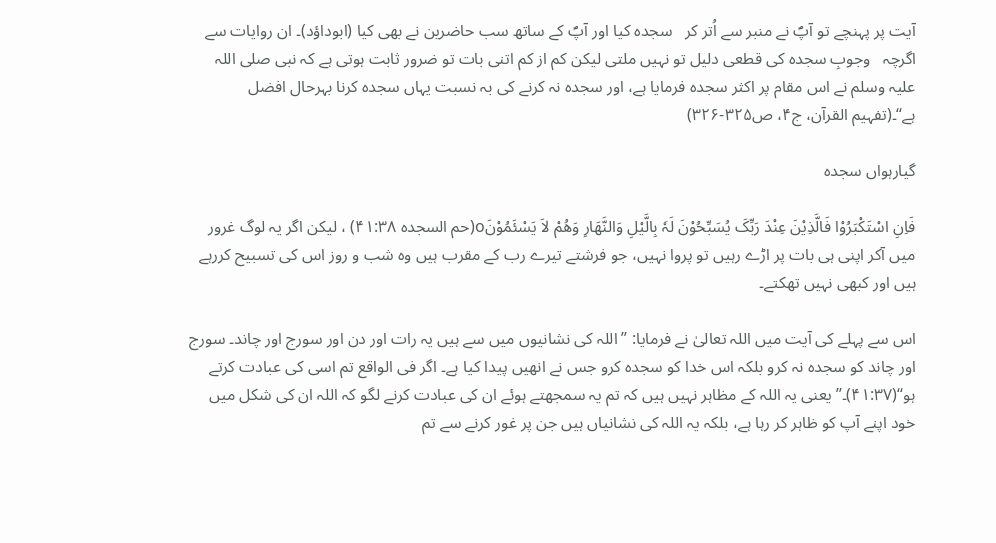آیت پر پہنچے تو آپؐ نے منبر سے اُتر کر   سجدہ کیا اور آپؐ کے ساتھ سب حاضرین نے بھی کیا (ابوداؤد)۔ ان روایات سے اگرچہ   وجوبِ سجدہ کی قطعی دلیل تو نہیں ملتی لیکن کم از کم اتنی بات تو ضرور ثابت ہوتی ہے کہ نبی صلی اللہ علیہ وسلم نے اس مقام پر اکثر سجدہ فرمایا ہے، اور سجدہ نہ کرنے کی بہ نسبت یہاں سجدہ کرنا بہرحال افضل ہے‘‘۔(تفہیم القرآن، ج۴، ص۳۲۵-۳۲۶)

گیارہواں سجدہ

فَاِنِ اسْتَکْبَرُوْا فَالَّذِیْنَ عِنْدَ رَبِّکَ یُسَبِّحُوْنَ لَہٗ بِالَّیْلِ وَالنَّھَارِ وَھُمْ لاَ یَسْئَمُوْنَo(حم السجدہ ۴۱:۳۸) ، لیکن اگر یہ لوگ غرور میں آکر اپنی ہی بات پر اڑے رہیں تو پروا نہیں، جو فرشتے تیرے رب کے مقرب ہیں وہ شب و روز اس کی تسبیح کررہے ہیں اور کبھی نہیں تھکتے۔

اس سے پہلے کی آیت میں اللہ تعالیٰ نے فرمایا: ’’اللہ کی نشانیوں میں سے ہیں یہ رات اور دن اور سورج اور چاند۔ سورج اور چاند کو سجدہ نہ کرو بلکہ اس خدا کو سجدہ کرو جس نے انھیں پیدا کیا ہے۔ اگر فی الواقع تم اسی کی عبادت کرتے ہو‘‘(۴۱:۳۷)۔’’یعنی یہ اللہ کے مظاہر نہیں ہیں کہ تم یہ سمجھتے ہوئے ان کی عبادت کرنے لگو کہ اللہ ان کی شکل میں خود اپنے آپ کو ظاہر کر رہا ہے، بلکہ یہ اللہ کی نشانیاں ہیں جن پر غور کرنے سے تم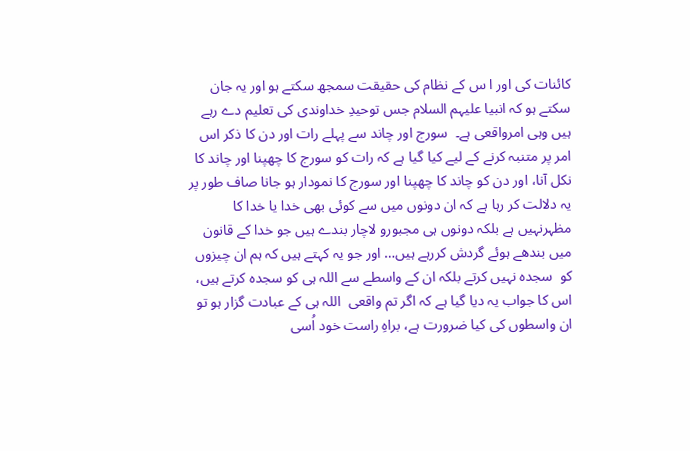کائنات کی اور ا س کے نظام کی حقیقت سمجھ سکتے ہو اور یہ جان سکتے ہو کہ انبیا علیہم السلام جس توحیدِ خداوندی کی تعلیم دے رہے ہیں وہی امرواقعی ہے۔  سورج اور چاند سے پہلے رات اور دن کا ذکر اس امر پر متنبہ کرنے کے لیے کیا گیا ہے کہ رات کو سورج کا چھپنا اور چاند کا نکل آنا، اور دن کو چاند کا چھپنا اور سورج کا نمودار ہو جانا صاف طور پر یہ دلالت کر رہا ہے کہ ان دونوں میں سے کوئی بھی خدا یا خدا کا مظہرنہیں ہے بلکہ دونوں ہی مجبورو لاچار بندے ہیں جو خدا کے قانون میں بندھے ہوئے گردش کررہے ہیں… اور جو یہ کہتے ہیں کہ ہم ان چیزوں کو  سجدہ نہیں کرتے بلکہ ان کے واسطے سے اللہ ہی کو سجدہ کرتے ہیں، اس کا جواب یہ دیا گیا ہے کہ اگر تم واقعی  اللہ ہی کے عبادت گزار ہو تو ان واسطوں کی کیا ضرورت ہے، براہِ راست خود اُسی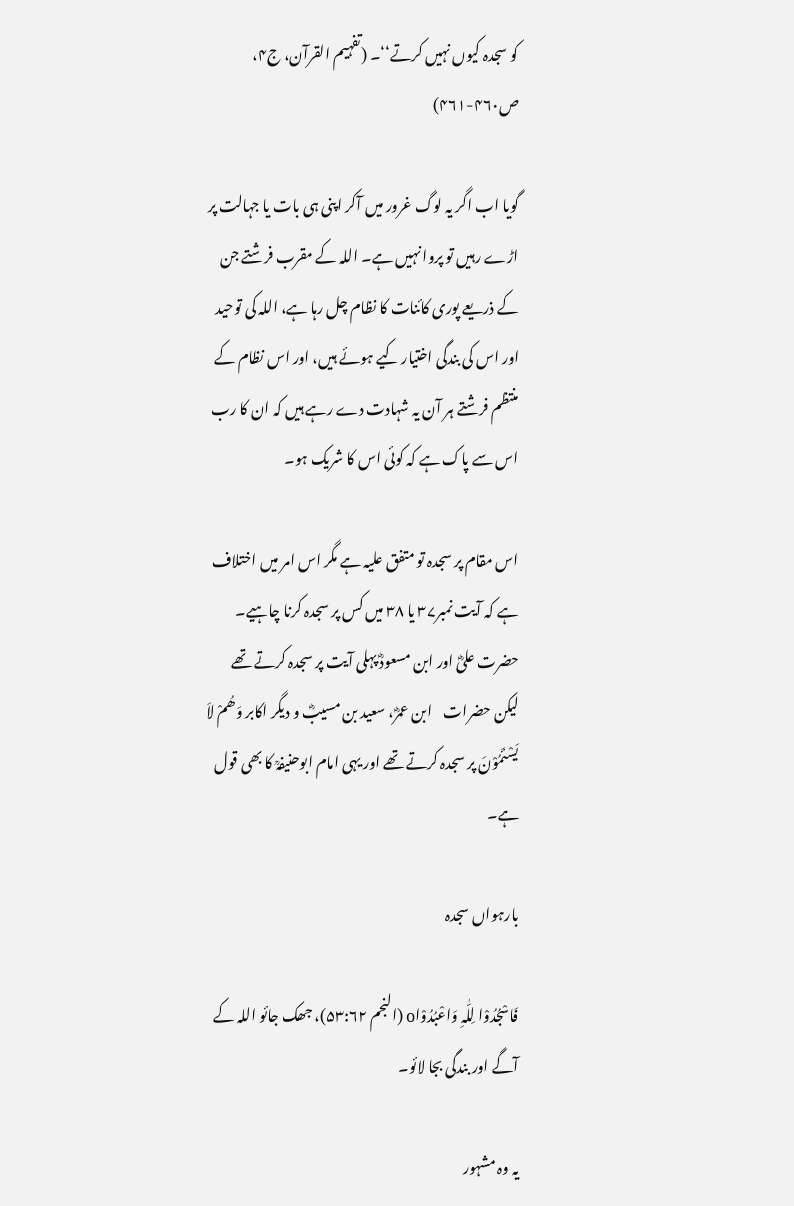کو سجدہ کیوں نہیں کرتے‘‘۔ (تفہیم القرآن، ج۴، ص۴۶۰-۴۶۱)

گویا اب اگر یہ لوگ غرور میں آکر اپنی ہی بات یا جہالت پر اڑے رہیں تو پروا نہیں ہے۔ اللہ کے مقرب فرشتے جن کے ذریعے پوری کائنات کا نظام چل رہا ہے، اللہ کی توحید اور اس کی بندگی اختیار کیے ہوئے ہیں، اور اس نظام کے منتظم فرشتے ہر آن یہ شہادت دے رہے ہیں کہ ان کا رب اس سے پاک ہے کہ کوئی اس کا شریک ہو۔

اس مقام پر سجدہ تو متفق علیہ ہے مگر اس امر میں اختلاف ہے کہ آیت نمبر۳۷ یا ۳۸ میں کس پر سجدہ کرنا چاہیے۔ حضرت علیؓ اور ابن مسعودؓ پہلی آیت پر سجدہ کرتے تھے لیکن حضرات    ابن عمرؓ، سعید بن مسیبؓ و دیگر اکابر وَھُمْ لاَ یَسْئَمُوْنَ پر سجدہ کرتے تھے اور یہی امام ابوحنیفہؒ کا بھی قول ہے۔

بارہواں سجدہ

فَاسْجُدُوْا لِلّٰہِ وَاعْبُدُوْاo (النجم ۵۳:۶۲)، جھک جائو اللہ کے آگے اور بندگی بجا لائو۔

یہ وہ مشہور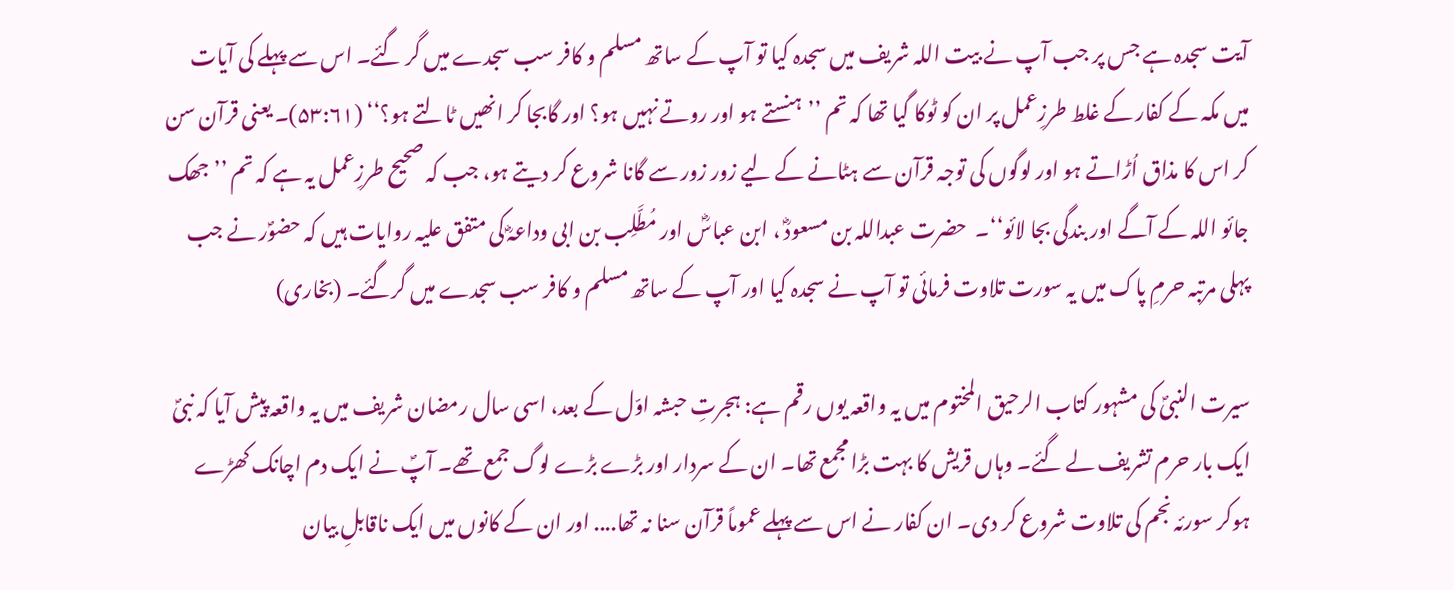آیت سجدہ ہے جس پر جب آپ نے بیت اللہ شریف میں سجدہ کیا تو آپ کے ساتھ مسلم و کافر سب سجدے میں گر گئے۔ اس سے پہلے کی آیات میں مکہ کے کفار کے غلط طرزِعمل پر ان کو ٹوکا گیا تھا کہ تم ’’ہنستے ہو اور روتے نہیں ہو؟ اور گابجا کر انھیں ٹالتے ہو؟‘‘ (۵۳:۶۱)۔ یعنی قرآن سن کر اس کا مذاق اُڑاتے ہو اور لوگوں کی توجہ قرآن سے ہٹانے کے لیے زور زور سے گانا شروع کر دیتے ہو، جب کہ صحیح طرزِعمل یہ ہے کہ تم ’’جھک جائو اللہ کے آگے اور بندگی بجا لائو‘‘۔  حضرت عبداللہ بن مسعودؓ ، ابن عباسؓ اور مُطَّلِب بن ابی وداعہؓ کی متفق علیہ روایات ہیں کہ حضوؐر نے جب پہلی مرتبہ حرمِ پاک میں یہ سورت تلاوت فرمائی تو آپ نے سجدہ کیا اور آپ کے ساتھ مسلم و کافر سب سجدے میں گرگئے۔ (بخاری)

سیرت النبیؐ کی مشہور کتاب الرحیق المختوم میں یہ واقعہ یوں رقم ہے: ہجرتِ حبشہ اوّل کے بعد، اسی سال رمضان شریف میں یہ واقعہ پیش آیا کہ نبیؐ ایک بار حرم تشریف لے گئے۔ وہاں قریش کا بہت بڑا مجمع تھا۔ ان کے سردار اور بڑے بڑے لوگ جمع تھے۔ آپؐ نے ایک دم اچانک کھڑے ہوکر سورئہ نجم کی تلاوت شروع کر دی۔ ان کفار نے اس سے پہلے عموماً قرآن سنا نہ تھا.... اور ان کے کانوں میں ایک ناقابلِ بیان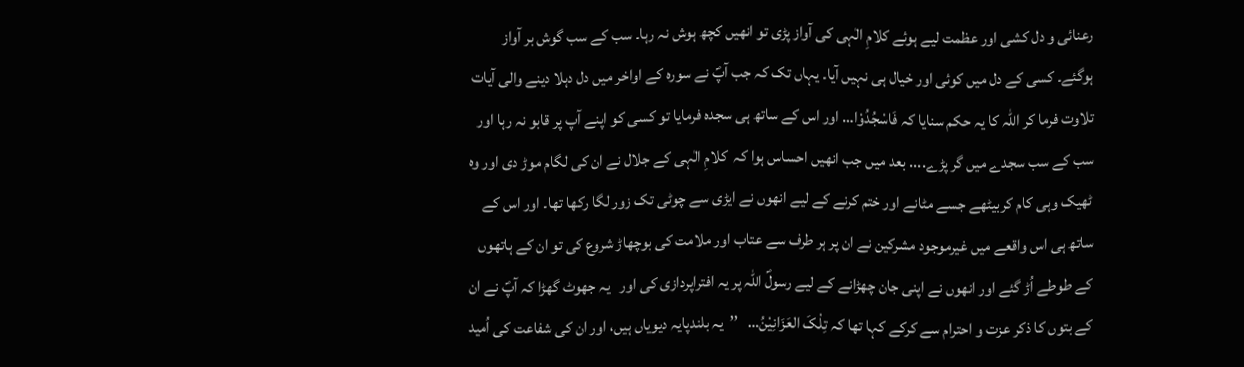رعنائی و دل کشی اور عظمت لیے ہوئے کلامِ الٰہی کی آواز پڑی تو انھیں کچھ ہوش نہ رہا۔ سب کے سب گوش بر آواز ہوگئے۔ کسی کے دل میں کوئی اور خیال ہی نہیں آیا۔ یہاں تک کہ جب آپؐ نے سورہ کے اواخر میں دل دہلا دینے والی آیات تلاوت فرما کر اللہ کا یہ حکم سنایا کہ فَاسْجُدُوْا… اور اس کے ساتھ ہی سجدہ فرمایا تو کسی کو اپنے آپ پر قابو نہ رہا اور سب کے سب سجدے میں گر پڑے.... بعد میں جب انھیں احساس ہوا کہ  کلامِ الٰہی کے جلال نے ان کی لگام موڑ دی اور وہ ٹھیک وہی کام کربیٹھے جسے مٹانے اور ختم کرنے کے لیے انھوں نے ایڑی سے چوٹی تک زور لگا رکھا تھا۔ اور اس کے ساتھ ہی اس واقعے میں غیرموجود مشرکین نے ان پر ہر طرف سے عتاب اور ملامت کی بوچھاڑ شروع کی تو ان کے ہاتھوں کے طوطے اُڑ گئے اور انھوں نے اپنی جان چھڑانے کے لیے رسولؐ اللہ پر یہ افتراپردازی کی اور   یہ جھوٹ گھڑا کہ آپؐ نے ان کے بتوں کا ذکر عزت و احترام سے کرکے کہا تھا کہ تِلْکَ العَزَانِیْنُ…   ’’یہ بلندپایہ دیویاں ہیں، اور ان کی شفاعت کی اُمید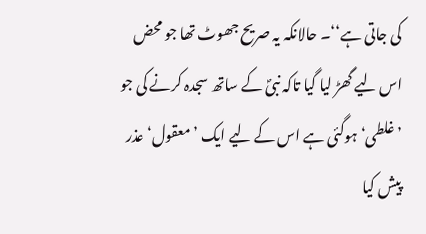کی جاتی ہے‘‘۔ حالانکہ یہ صریح جھوٹ تھا جو محض اس لیے گھڑ لیا گیا تاکہ نبیؐ کے ساتھ سجدہ کرنے کی جو ’غلطی‘ ہوگئی ہے اس کے لیے ایک ’معقول‘ عذر پیش کیا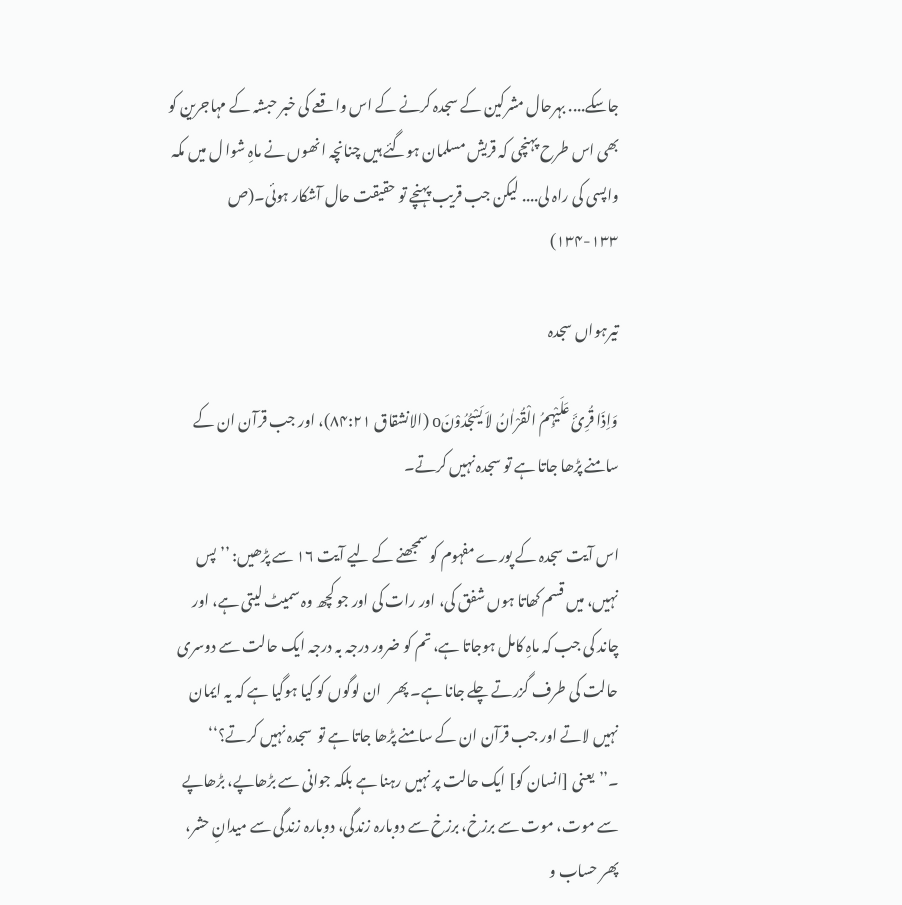جاسکے.... بہرحال مشرکین کے سجدہ کرنے کے اس واقعے کی خبر حبشہ کے مہاجرین کو بھی اس طرح پہنچی کہ قریش مسلمان ہوگئے ہیں چنانچہ انھوں نے ماہِ شوا ل میں مکہ واپسی کی راہ لی.... لیکن جب قریب پہنچے تو حقیقت حال آشکار ہوئی۔(ص ۱۳۳-۱۳۴)

تیرہواں سجدہ

وَاِذَا قُرِیَٔ عَلَیْہِمُ الْقُرْاٰنُ لاَ یَسْجُدُوْنَo (الانشقاق ۸۴:۲۱)، اور جب قرآن ان کے سامنے پڑھا جاتا ہے تو سجدہ نہیں کرتے۔

اس آیت سجدہ کے پورے مفہوم کو سمجھنے کے لیے آیت ۱۶ سے پڑھیں: ’’پس نہیں، میں قسم کھاتا ہوں شفق کی، اور رات کی اور جو کچھ وہ سمیٹ لیتی ہے، اور چاند کی جب کہ ماہِ کامل ہوجاتا ہے، تم کو ضرور درجہ بہ درجہ ایک حالت سے دوسری حالت کی طرف گزرتے چلے جانا ہے۔ پھر   ان لوگوں کو کیا ہوگیا ہے کہ یہ ایمان نہیں لاتے اور جب قرآن ان کے سامنے پڑھا جاتا ہے تو  سجدہ نہیں کرتے؟‘‘ ۔’’یعنی [انسان کو] ایک حالت پر نہیں رہنا ہے بلکہ جوانی سے بڑھاپے، بڑھاپے سے موت، موت سے برزخ، برزخ سے دوبارہ زندگی، دوبارہ زندگی سے میدانِ حشر، پھر حساب و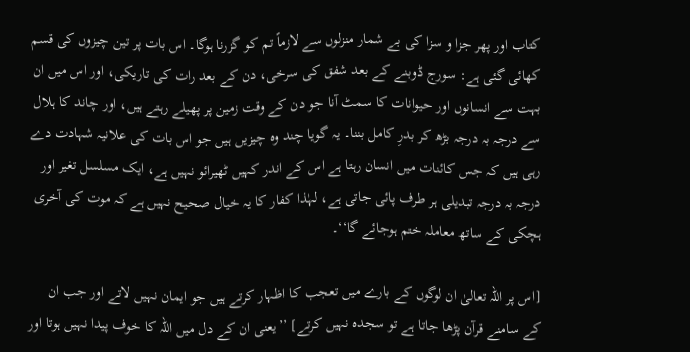کتاب اور پھر جزا و سزا کی بے شمار منزلوں سے لازماً تم کو گزرنا ہوگا۔ اس بات پر تین چیزوں کی قسم کھائی گئی ہے: سورج ڈوبنے کے بعد شفق کی سرخی، دن کے بعد رات کی تاریکی، اور اس میں ان بہت سے انسانوں اور حیوانات کا سمٹ آنا جو دن کے وقت زمین پر پھیلے رہتے ہیں، اور چاند کا ہلال سے درجہ بہ درجہ بڑھ کر بدرِ کامل بننا۔ یہ گویا چند وہ چیزیں ہیں جو اس بات کی علانیہ شہادت دے رہی ہیں کہ جس کائنات میں انسان رہتا ہے اس کے اندر کہیں ٹھیرائو نہیں ہے، ایک مسلسل تغیر اور درجہ بہ درجہ تبدیلی ہر طرف پائی جاتی ہے، لہٰذا کفار کا یہ خیال صحیح نہیں ہے کہ موت کی آخری ہچکی کے ساتھ معاملہ ختم ہوجائے گا‘‘۔

[اس پر اللہ تعالیٰ ان لوگوں کے بارے میں تعجب کا اظہار کرتے ہیں جو ایمان نہیں لاتے اور جب ان کے سامنے قرآن پڑھا جاتا ہے تو سجدہ نہیں کرتے] ’’یعنی ان کے دل میں اللہ کا خوف پیدا نہیں ہوتا اور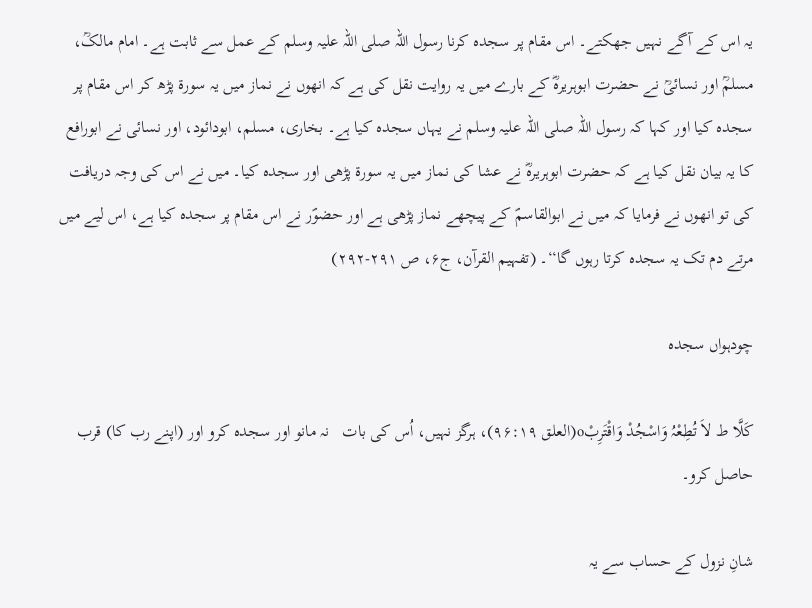یہ اس کے آگے نہیں جھکتے۔ اس مقام پر سجدہ کرنا رسول اللہ صلی اللہ علیہ وسلم کے عمل سے ثابت ہے۔ امام مالکؒ، مسلمؒ اور نسائیؒ نے حضرت ابوہریرہؓ کے بارے میں یہ روایت نقل کی ہے کہ انھوں نے نماز میں یہ سورۃ پڑھ کر اس مقام پر سجدہ کیا اور کہا کہ رسول اللہ صلی اللہ علیہ وسلم نے یہاں سجدہ کیا ہے۔ بخاری، مسلم، ابودائود، اور نسائی نے ابورافع کا یہ بیان نقل کیا ہے کہ حضرت ابوہریرہؓ نے عشا کی نماز میں یہ سورۃ پڑھی اور سجدہ کیا۔ میں نے اس کی وجہ دریافت کی تو انھوں نے فرمایا کہ میں نے ابوالقاسمؐ کے پیچھے نماز پڑھی ہے اور حضوؐر نے اس مقام پر سجدہ کیا ہے، اس لیے میں مرتے دم تک یہ سجدہ کرتا رہوں گا‘‘۔ (تفہیم القرآن، ج۶، ص ۲۹۱-۲۹۲)

چودہواں سجدہ

کَلَّا ط لاَ تُطِعْہُ وَاسْجُدْ وَاقْتَرِبْo(العلق ۹۶:۱۹)، ہرگز نہیں، اُس کی بات   نہ مانو اور سجدہ کرو اور (اپنے رب کا) قرب حاصل کرو۔

شانِ نزول کے حساب سے یہ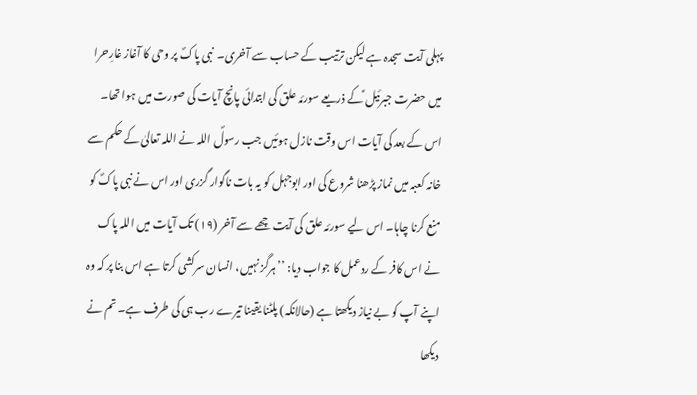پہلی آیت سجدہ ہے لیکن ترتیب کے حساب سے آخری۔  نبی پاکؐ پر وحی کا آغاز غارِحرا میں حضرت جبرئیل ؑکے ذریعے سورئہ علق کی ابتدائی پانچ آیات کی صورت میں ہوا تھا۔ اس کے بعد کی آیات اس وقت نازل ہوئیں جب رسولؐ اللہ نے اللہ تعالیٰ کے حکم سے خانہ کعبہ میں نماز پڑھنا شروع کی اور ابوجہل کو یہ بات ناگوار گزری اور اس نے نبی پاکؐ کو منع کرنا چاہا۔ اس لیے سورئہ علق کی آیت چھے سے آخر (۱۹) تک آیات میں اللہ پاک نے اس کافر کے ردعمل کا جواب دیا: ’’ہرگز نہیں، انسان سرکشی کرتا ہے اس بنا پر کہ وہ اپنے آپ کو بے نیاز دیکھتا ہے (حالانکہ) پلٹنا یقینا تیرے رب ہی کی طرف ہے۔ تم نے دیکھا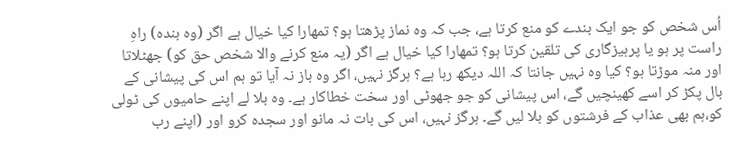اُس شخص کو جو ایک بندے کو منع کرتا ہے، جب کہ وہ نماز پڑھتا ہو؟ تمھارا کیا خیال ہے اگر (وہ بندہ) راہِ راست پر ہو یا پرہیزگاری کی تلقین کرتا ہو؟ تمھارا کیا خیال ہے اگر (یہ منع کرنے والا شخص حق کو) جھٹلاتا اور منہ موڑتا ہو؟ کیا وہ نہیں جانتا کہ اللہ دیکھ رہا ہے؟ ہرگز نہیں، اگر وہ باز نہ آیا تو ہم اس کی پیشانی کے بال پکڑ کر اسے کھینچیں گے، اس پیشانی کو جو جھوٹی اور سخت خطاکار ہے۔ وہ بلا لے اپنے حامیوں کی ٹولی کو،ہم بھی عذاب کے فرشتوں کو بلا لیں گے۔ ہرگز نہیں، اس کی بات نہ مانو اور سجدہ کرو اور (اپنے رب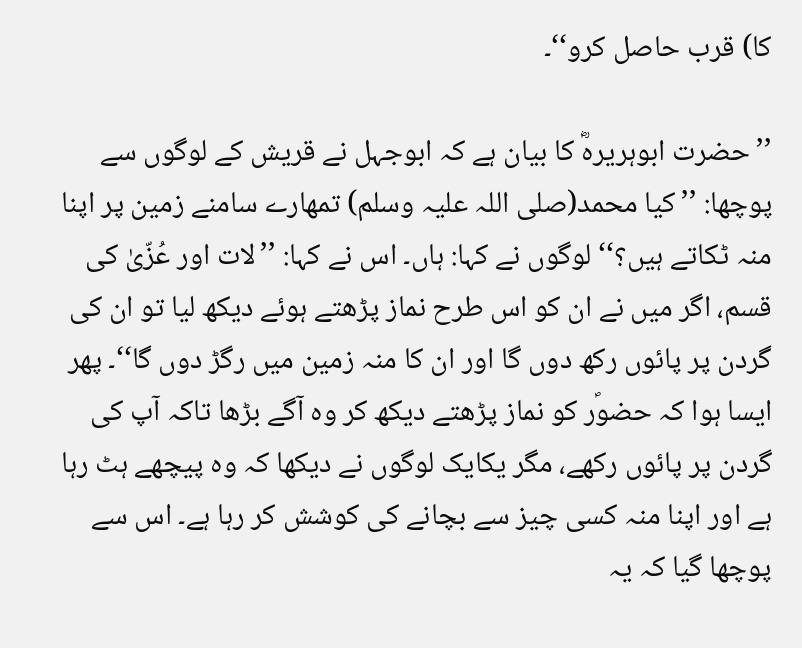کا) قرب حاصل کرو‘‘۔

’’حضرت ابوہریرہؓ کا بیان ہے کہ ابوجہل نے قریش کے لوگوں سے پوچھا: ’’کیا محمد(صلی اللہ علیہ وسلم) تمھارے سامنے زمین پر اپنا منہ ٹکاتے ہیں؟‘‘ لوگوں نے کہا: ہاں۔ اس نے کہا: ’’لات اور عُزّیٰ کی قسم، اگر میں نے ان کو اس طرح نماز پڑھتے ہوئے دیکھ لیا تو ان کی گردن پر پائوں رکھ دوں گا اور ان کا منہ زمین میں رگڑ دوں گا‘‘۔ پھر ایسا ہوا کہ حضوؐر کو نماز پڑھتے دیکھ کر وہ آگے بڑھا تاکہ آپ کی گردن پر پائوں رکھے، مگر یکایک لوگوں نے دیکھا کہ وہ پیچھے ہٹ رہا ہے اور اپنا منہ کسی چیز سے بچانے کی کوشش کر رہا ہے۔ اس سے پوچھا گیا کہ یہ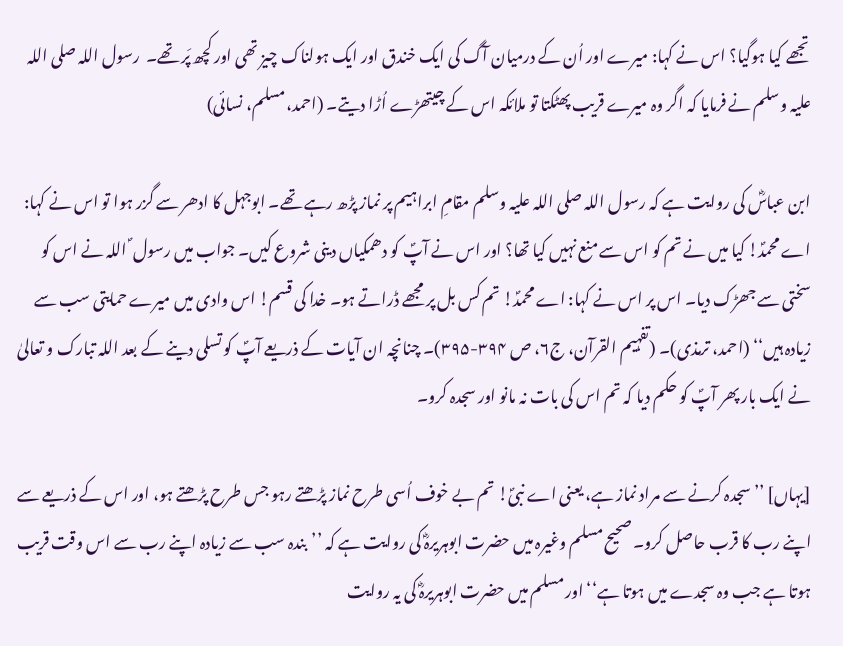تجھے کیا ہوگیا؟ اس نے کہا: میرے اور اُن کے درمیان آگ کی ایک خندق اور ایک ہولناک چیز تھی اور کچھ پَر تھے۔  رسول اللہ صلی اللہ علیہ وسلم نے فرمایا کہ اگر وہ میرے قریب پھٹکتا تو ملائکہ اس کے چیتھڑے اُڑا دیتے۔ (احمد،مسلم، نسائی)

ابن عباسؓ کی روایت ہے کہ رسول اللہ صلی اللہ علیہ وسلم مقامِ ابراہیم پر نماز پڑھ رہے تھے۔ ابوجہل کا ادھر سے گزر ہوا تو اس نے کہا: اے محمدؐ! کیا میں نے تم کو اس سے منع نہیں کیا تھا؟ اور اس نے آپؐ کو دھمکیاں دینی شروع کیں۔ جواب میں رسول ؐ اللہ نے اس کو سختی سے جھڑک دیا۔ اس پر اس نے کہا: اے محمدؐ! تم کس بل پر مجھے ڈراتے ہو۔ خدا کی قسم! اس وادی میں میرے حمایتی سب سے زیادہ ہیں‘‘ (احمد، ترمذی)۔ (تفہیم القرآن، ج۶، ص ۳۹۴-۳۹۵)۔ چنانچہ ان آیات کے ذریعے آپؐ کو تسلی دینے کے بعد اللہ تبارک و تعالیٰ نے ایک بار پھر آپؐ کو حکم دیا کہ تم اس کی بات نہ مانو اور سجدہ کرو۔

[یہاں] ’’سجدہ کرنے سے مراد نماز ہے، یعنی اے نبیؐ! تم بے خوف اُسی طرح نماز پڑھتے رہو جس طرح پڑھتے ہو، اور اس کے ذریعے سے اپنے رب کا قرب حاصل کرو۔ صحیح مسلم وغیرہ میں حضرت ابوہریرہؓ کی روایت ہے کہ ’’بندہ سب سے زیادہ اپنے رب سے اس وقت قریب ہوتا ہے جب وہ سجدے میں ہوتا ہے‘‘ اور مسلم میں حضرت ابوہریرہؓ کی یہ روایت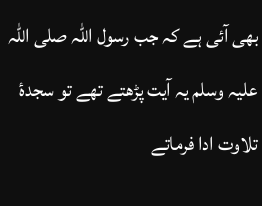بھی آئی ہے کہ جب رسول اللہ صلی اللہ علیہ وسلم یہ آیت پڑھتے تھے تو سجدۂ تلاوت ادا فرماتے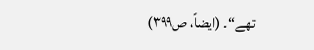تھے‘‘۔ (ایضاً، ص۳۹۹)